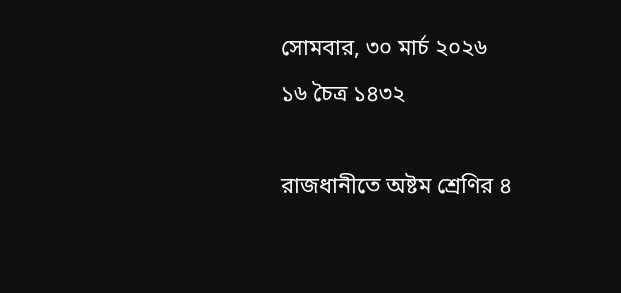সোমবার, ৩০ মার্চ ২০২৬
১৬ চৈত্র ১৪৩২

রাজধানীতে অষ্টম শ্রেণির ৪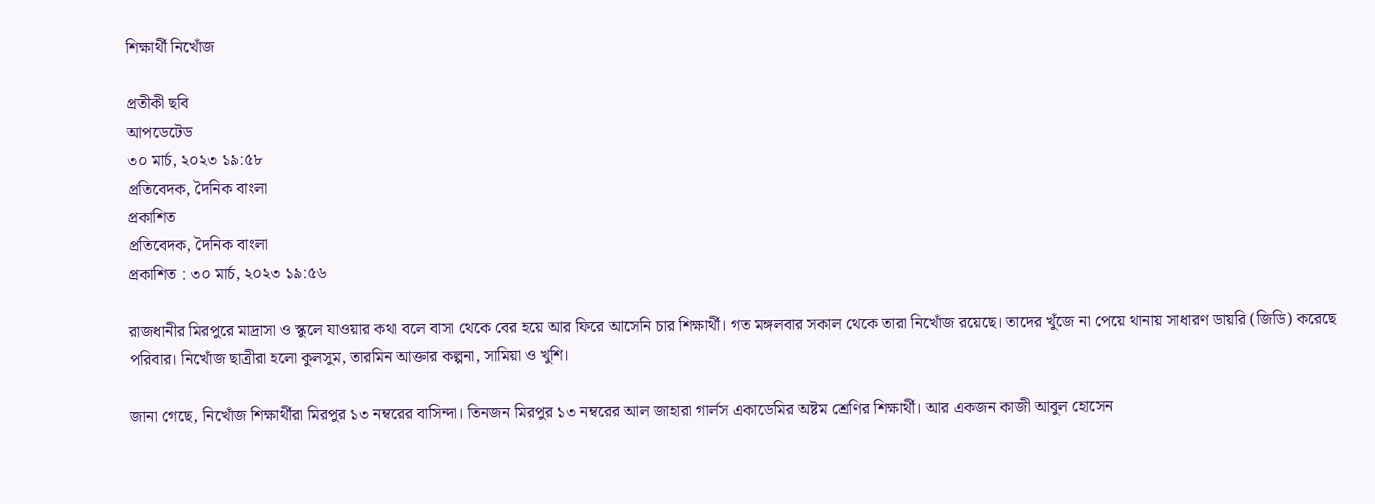শিক্ষার্থী নি‌খোঁজ

প্রতীকী ছবি
আপডেটেড
৩০ মার্চ, ২০২৩ ১৯:৫৮
প্রতিবেদক, দৈনিক বাংলা
প্রকাশিত
প্রতিবেদক, দৈনিক বাংলা
প্রকাশিত : ৩০ মার্চ, ২০২৩ ১৯:৫৬

রাজধানীর মিরপু‌রে মাদ্রাসা ও স্কুলে যাওয়ার কথা বলে বাসা থেকে বের হয়ে আর ফিরে আসেনি চার শিক্ষার্থী। গত মঙ্গলবার সকাল থেকে তারা নিখোঁজ রয়েছে। তাদের খুঁজে না পেয়ে থানায় সাধারণ ডায়রি (জিডি) করেছে পরিবার। নিখোঁজ ছাত্রীরা হলো কুলসুম, তারমিন আক্তার কল্পনা, সামিয়া ও খুশি।

জানা গে‌ছে, নি‌খোঁজ শিক্ষার্থীরা মিরপুর ১৩ নম্বরের বাসিন্দা। তিনজন মিরপুর ১৩ নম্বরের আল জাহারা গার্লস একাডেমির অষ্টম শ্রেণির শিক্ষার্থী। আর একজন কাজী আবুল হোসেন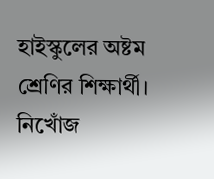হাইস্কুলের অষ্টম শ্রেণির শিক্ষার্থী। নিখোঁজ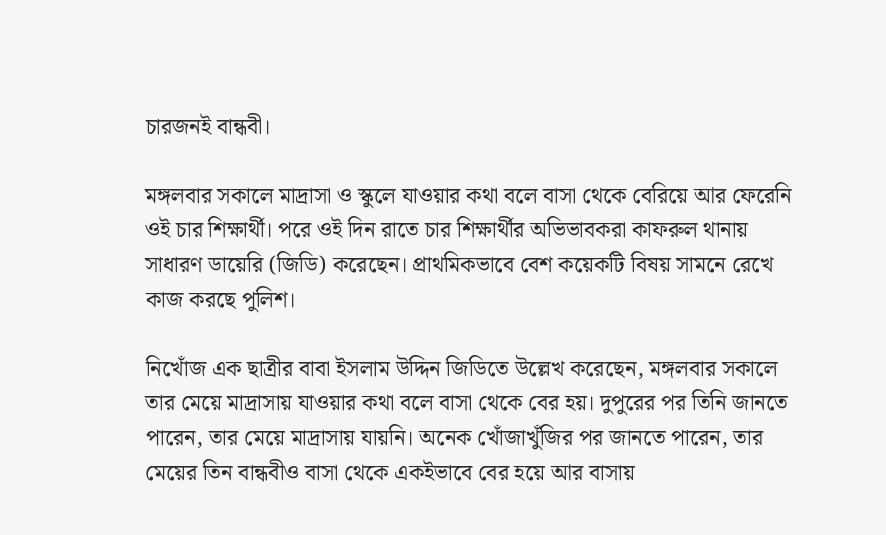চারজনই বান্ধবী।

মঙ্গলবার সকালে মাদ্রাসা ও স্কুলে যাওয়ার কথা বলে বাসা থেকে বেরিয়ে আর ফেরেনি ওই চার শিক্ষার্থী। পরে ওই দিন রাতে চার শিক্ষার্থীর অভিভাবকরা কাফরুল থানায় সাধারণ ডায়েরি (জিডি) করেছেন। প্রাথমিকভাবে বেশ কয়েকটি বিষয় সামনে রেখে কাজ করছে পুলিশ।

নিখোঁজ এক ছাত্রীর বাবা ইসলাম উদ্দিন জিডিতে উল্লেখ ক‌রে‌ছেন, মঙ্গলবার সকালে তার মেয়ে মাদ্রাসায় যাওয়ার কথা বলে বাসা থেকে বের হয়। দুপুরের পর তিনি জানতে পারেন, তার মেয়ে মাদ্রাসায় যায়নি। অনেক খোঁজাখুঁজির পর জানতে পারেন, তার মেয়ের তিন বান্ধবীও বাসা থেকে একইভাবে বের হয়ে আর বাসায়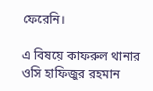ফেরেনি।

এ বিষয়ে কাফরুল থানার ওসি হাফিজুর রহমান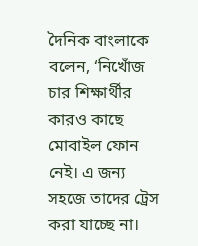দৈনিক বাংলাকে বলেন, ‘নিখোঁজ চার শিক্ষার্থীর কারও কাছে মোবাইল ফোন নেই। এ জন্য সহজে তাদের ট্রেস করা যাচ্ছে না।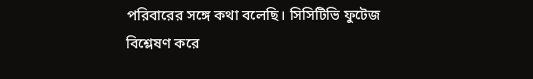পরিবারের সঙ্গে কথা বলেছি। সিসিটিভি ফুটেজ বিশ্লেষণ করে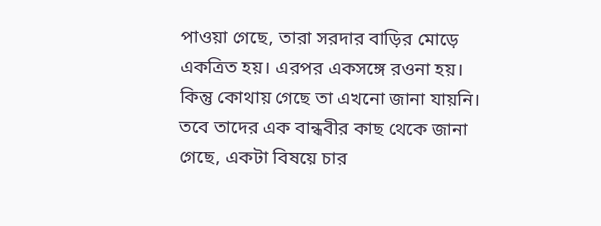পাওয়া গেছে, তারা সরদার বাড়ির মোড়ে একত্রিত হয়। এরপর একসঙ্গে রওনা হয়। কিন্তু কোথায় গেছে তা এখনো জানা যায়নি। তবে তাদের এক বান্ধবীর কাছ থেকে জানা গেছে, একটা বিষয়ে চার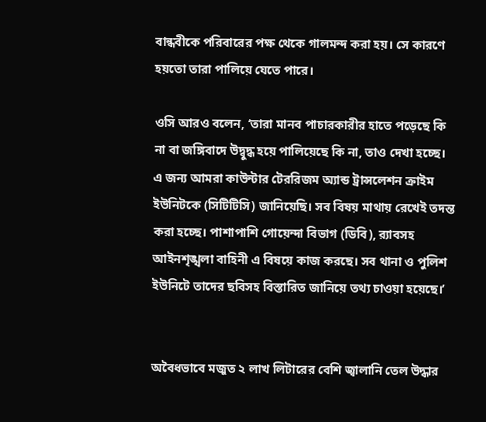বান্ধবীকে পরিবারের পক্ষ থেকে গালমন্দ করা হয়। সে কারণে হয়তো তারা পালিয়ে যেতে পারে।

ওসি আরও বলেন, ‘তারা মানব পাচারকারীর হাতে পড়েছে কি না বা জঙ্গিবাদে উদ্বুদ্ধ হয়ে পালিয়েছে কি না, তাও দেখা হচ্ছে। এ জন্য আমরা কাউন্টার টেররিজম অ্যান্ড ট্রান্সলেশন ক্রাইম ইউনিটকে (সিটিটিসি) জানিয়েছি। সব বিষয় মাথায় রেখেই তদন্ত করা হচ্ছে। পাশাপাশি গোয়েন্দা বিভাগ (ডিবি), র‌্যাবসহ আইনশৃঙ্খলা বাহিনী এ বিষয়ে কাজ করছে। সব থানা ও পুলিশ ইউনিটে তাদের ছবিসহ বিস্তারিত জানিয়ে তথ্য চাওয়া হয়েছে।’


অবৈধভাবে মজুত ২ লাখ লিটারের বেশি জ্বালানি তেল উদ্ধার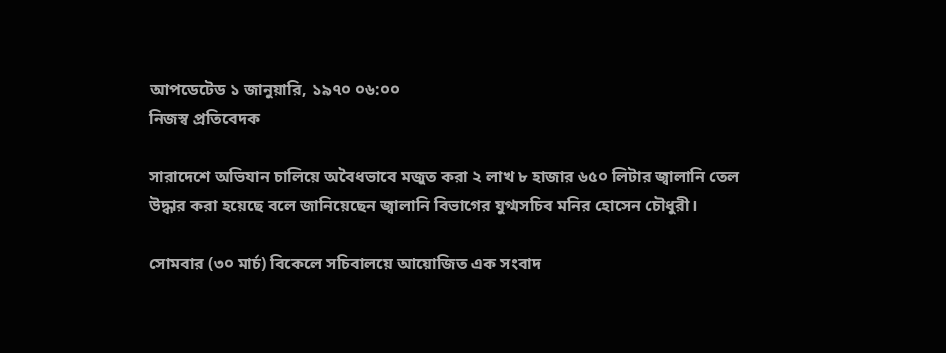আপডেটেড ১ জানুয়ারি, ১৯৭০ ০৬:০০
নিজস্ব প্রতিবেদক

সারাদেশে অভিযান চালিয়ে অবৈধভাবে মজুত করা ২ লাখ ৮ হাজার ৬৫০ লিটার জ্বালানি তেল উদ্ধার করা হয়েছে বলে জানিয়েছেন জ্বালানি বিভাগের যুগ্মসচিব মনির হোসেন চৌধুরী।

সোমবার (৩০ মার্চ) বিকেলে সচিবালয়ে আয়োজিত এক সংবাদ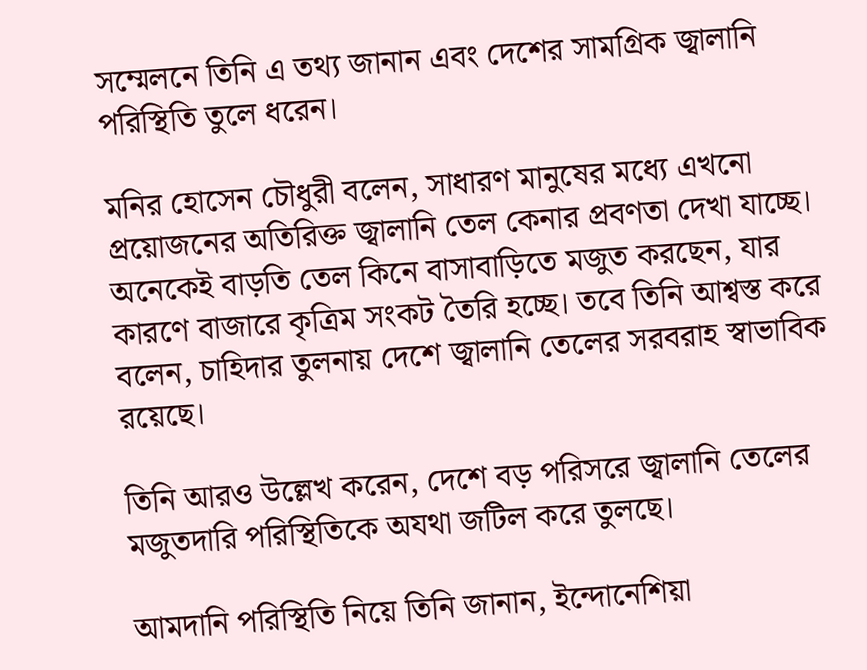সম্মেলনে তিনি এ তথ্য জানান এবং দেশের সামগ্রিক জ্বালানি পরিস্থিতি তুলে ধরেন।

মনির হোসেন চৌধুরী বলেন, সাধারণ মানুষের মধ্যে এখনো প্রয়োজনের অতিরিক্ত জ্বালানি তেল কেনার প্রবণতা দেখা যাচ্ছে। অনেকেই বাড়তি তেল কিনে বাসাবাড়িতে মজুত করছেন, যার কারণে বাজারে কৃত্রিম সংকট তৈরি হচ্ছে। তবে তিনি আশ্বস্ত করে বলেন, চাহিদার তুলনায় দেশে জ্বালানি তেলের সরবরাহ স্বাভাবিক রয়েছে।

তিনি আরও উল্লেখ করেন, দেশে বড় পরিসরে জ্বালানি তেলের মজুতদারি পরিস্থিতিকে অযথা জটিল করে তুলছে।

আমদানি পরিস্থিতি নিয়ে তিনি জানান, ইন্দোনেশিয়া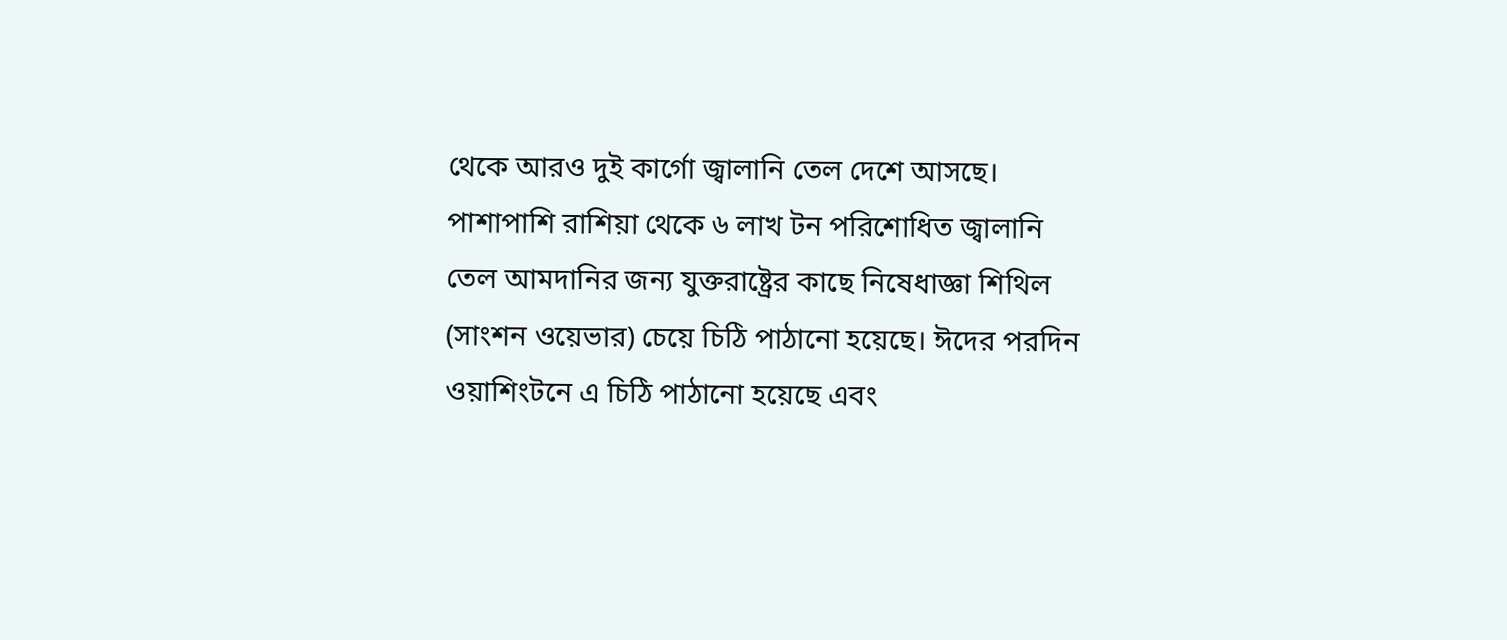থেকে আরও দুই কার্গো জ্বালানি তেল দেশে আসছে। পাশাপাশি রাশিয়া থেকে ৬ লাখ টন পরিশোধিত জ্বালানি তেল আমদানির জন্য যুক্তরাষ্ট্রের কাছে নিষেধাজ্ঞা শিথিল (সাংশন ওয়েভার) চেয়ে চিঠি পাঠানো হয়েছে। ঈদের পরদিন ওয়াশিংটনে এ চিঠি পাঠানো হয়েছে এবং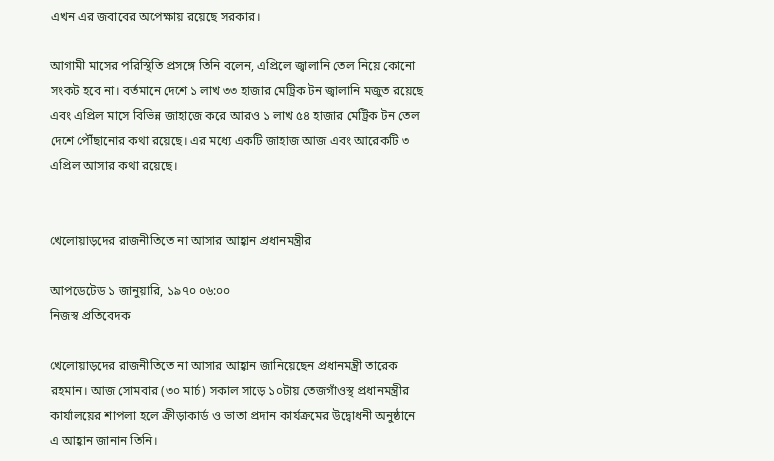এখন এর জবাবের অপেক্ষায় রয়েছে সরকার।

আগামী মাসের পরিস্থিতি প্রসঙ্গে তিনি বলেন, এপ্রিলে জ্বালানি তেল নিয়ে কোনো সংকট হবে না। বর্তমানে দেশে ১ লাখ ৩৩ হাজার মেট্রিক টন জ্বালানি মজুত রয়েছে এবং এপ্রিল মাসে বিভিন্ন জাহাজে করে আরও ১ লাখ ৫৪ হাজার মেট্রিক টন তেল দেশে পৌঁছানোর কথা রয়েছে। এর মধ্যে একটি জাহাজ আজ এবং আরেকটি ৩ এপ্রিল আসার কথা রয়েছে।


খেলোয়াড়দের রাজনীতিতে না আসার আহ্বান প্রধানমন্ত্রীর

আপডেটেড ১ জানুয়ারি, ১৯৭০ ০৬:০০
নিজস্ব প্রতিবেদক

খেলোয়াড়দের রাজনীতিতে না আসার আহ্বান জানিয়েছেন প্রধানমন্ত্রী তারেক রহমান। আজ সোমবার (৩০ মার্চ) সকাল সাড়ে ১০টায় তেজগাঁওস্থ প্রধানমন্ত্রীর কার্যালয়ের শাপলা হলে ক্রীড়াকার্ড ও ভাতা প্রদান কার্যক্রমের উদ্বোধনী অনুষ্ঠানে এ আহ্বান জানান তিনি।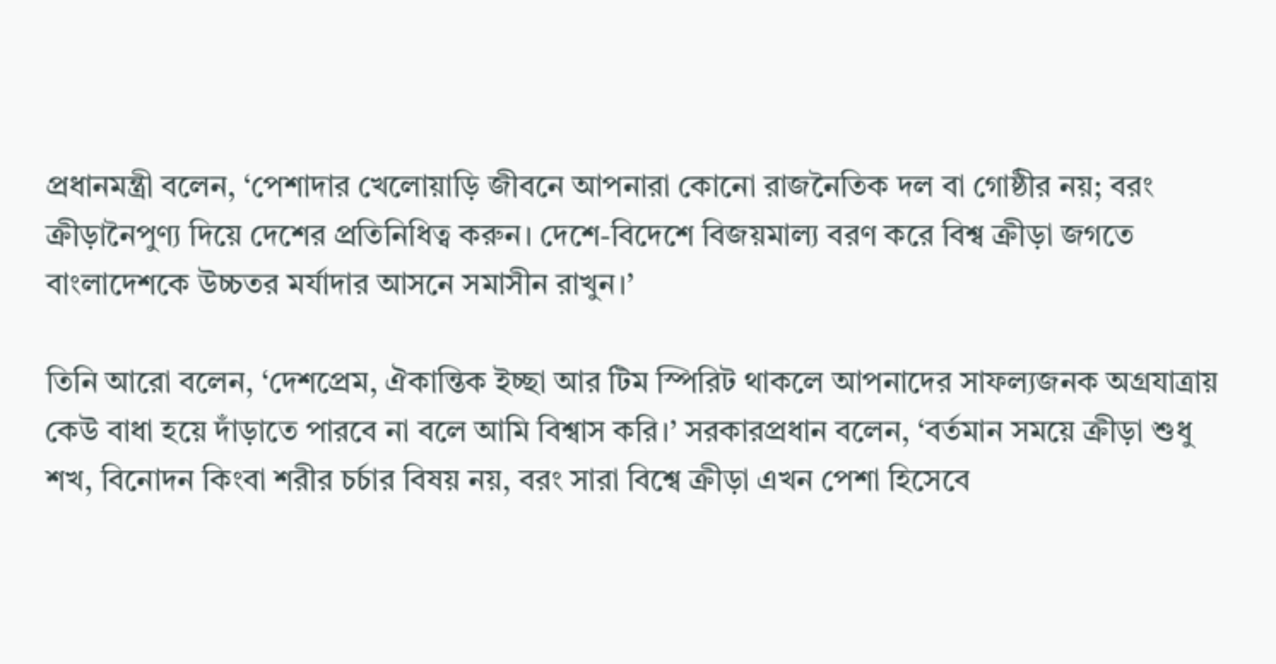প্রধানমন্ত্রী বলেন, ‘পেশাদার খেলোয়াড়ি জীবনে আপনারা কোনো রাজনৈতিক দল বা গোষ্ঠীর নয়; বরং ক্রীড়ানৈপুণ্য দিয়ে দেশের প্রতিনিধিত্ব করুন। দেশে-বিদেশে বিজয়মাল্য বরণ করে বিশ্ব ক্রীড়া জগতে বাংলাদেশকে উচ্চতর মর্যাদার আসনে সমাসীন রাখুন।’

তিনি আরো বলেন, ‘দেশপ্রেম, ঐকান্তিক ইচ্ছা আর টিম স্পিরিট থাকলে আপনাদের সাফল্যজনক অগ্রযাত্রায় কেউ বাধা হয়ে দাঁড়াতে পারবে না বলে আমি বিশ্বাস করি।’ সরকারপ্রধান বলেন, ‘বর্তমান সময়ে ক্রীড়া শুধু শখ, বিনোদন কিংবা শরীর চর্চার বিষয় নয়, বরং সারা বিশ্বে ক্রীড়া এখন পেশা হিসেবে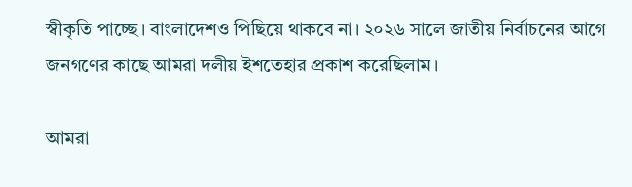স্বীকৃতি পাচ্ছে। বাংলাদেশও পিছিয়ে থাকবে না। ২০২৬ সালে জাতীয় নির্বাচনের আগে জনগণের কাছে আমরা দলীয় ইশতেহার প্রকাশ করেছিলাম।

আমরা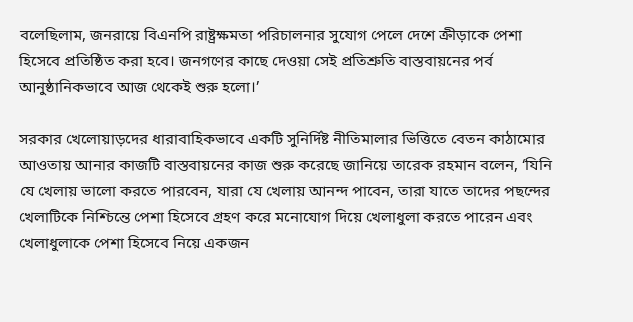বলেছিলাম, জনরায়ে বিএনপি রাষ্ট্রক্ষমতা পরিচালনার সুযোগ পেলে দেশে ক্রীড়াকে পেশা হিসেবে প্রতিষ্ঠিত করা হবে। জনগণের কাছে দেওয়া সেই প্রতিশ্রুতি বাস্তবায়নের পর্ব আনুষ্ঠানিকভাবে আজ থেকেই শুরু হলো।’

সরকার খেলোয়াড়দের ধারাবাহিকভাবে একটি সুনির্দিষ্ট নীতিমালার ভিত্তিতে বেতন কাঠামোর আওতায় আনার কাজটি বাস্তবায়নের কাজ শুরু করেছে জানিয়ে তারেক রহমান বলেন, ‘যিনি যে খেলায় ভালো করতে পারবেন, যারা যে খেলায় আনন্দ পাবেন, তারা যাতে তাদের পছন্দের খেলাটিকে নিশ্চিন্তে পেশা হিসেবে গ্রহণ করে মনোযোগ দিয়ে খেলাধুলা করতে পারেন এবং খেলাধুলাকে পেশা হিসেবে নিয়ে একজন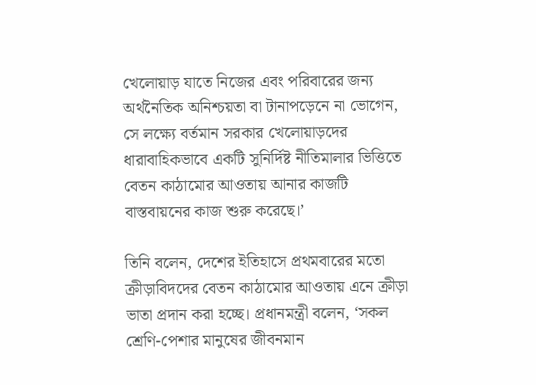খেলোয়াড় যাতে নিজের এবং পরিবারের জন্য অর্থনৈতিক অনিশ্চয়তা বা টানাপড়েনে না ভোগেন, সে লক্ষ্যে বর্তমান সরকার খেলোয়াড়দের ধারাবাহিকভাবে একটি সুনির্দিষ্ট নীতিমালার ভিত্তিতে বেতন কাঠামোর আওতায় আনার কাজটি বাস্তবায়নের কাজ শুরু করেছে।’

তিনি বলেন, দেশের ইতিহাসে প্রথমবারের মতো ক্রীড়াবিদদের বেতন কাঠামোর আওতায় এনে ক্রীড়া ভাতা প্রদান করা হচ্ছে। প্রধানমন্ত্রী বলেন, ‘সকল শ্রেণি-পেশার মানুষের জীবনমান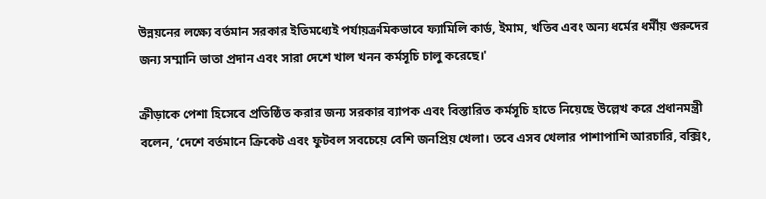উন্নয়নের লক্ষ্যে বর্তমান সরকার ইতিমধ্যেই পর্যায়ক্রমিকভাবে ফ্যামিলি কার্ড, ইমাম, খতিব এবং অন্য ধর্মের ধর্মীয় গুরুদের জন্য সম্মানি ভাতা প্রদান এবং সারা দেশে খাল খনন কর্মসূচি চালু করেছে।'

ক্রীড়াকে পেশা হিসেবে প্রতিষ্ঠিত করার জন্য সরকার ব্যাপক এবং বিস্তারিত কর্মসূচি হাতে নিয়েছে উল্লেখ করে প্রধানমন্ত্রী বলেন, ‘দেশে বর্তমানে ক্রিকেট এবং ফুটবল সবচেয়ে বেশি জনপ্রিয় খেলা। তবে এসব খেলার পাশাপাশি আরচারি, বক্সিং,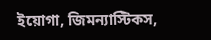ইয়োগা, জিমন্যাস্টিকস,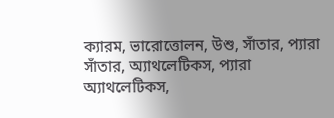ক্যারম, ভারোত্তোলন, উশু, সাঁতার, প্যারা সাঁতার, অ্যাথলেটিকস, প্যারা অ্যাথলেটিকস,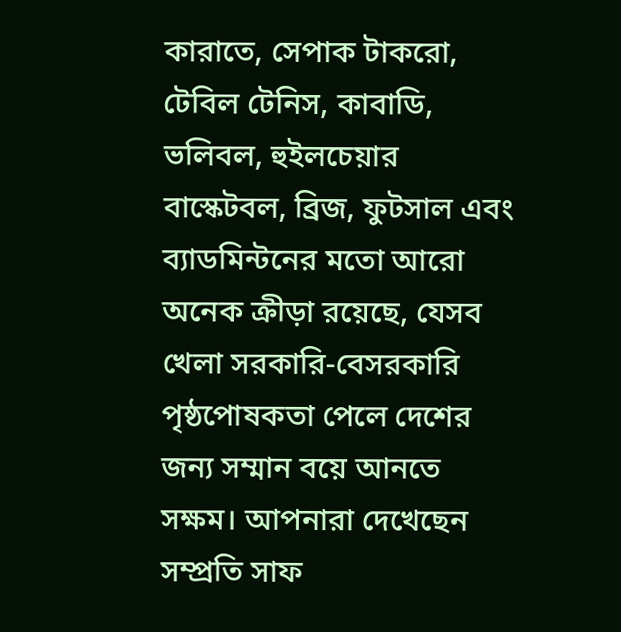কারাতে, সেপাক টাকরো, টেবিল টেনিস, কাবাডি, ভলিবল, হুইলচেয়ার বাস্কেটবল, ব্রিজ, ফুটসাল এবং ব্যাডমিন্টনের মতো আরো অনেক ক্রীড়া রয়েছে, যেসব খেলা সরকারি-বেসরকারি পৃষ্ঠপোষকতা পেলে দেশের জন্য সম্মান বয়ে আনতে সক্ষম। আপনারা দেখেছেন সম্প্রতি সাফ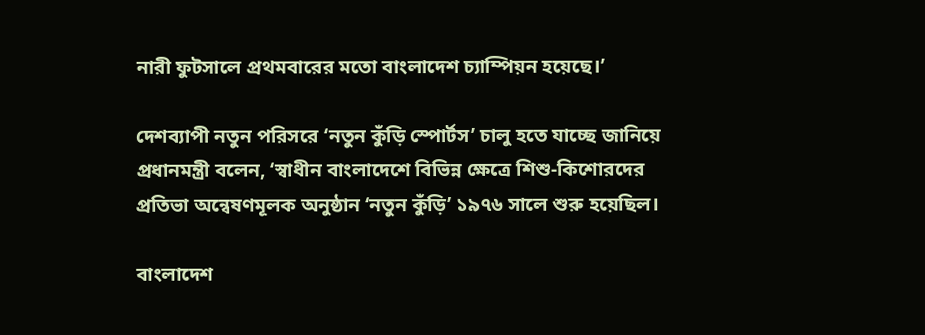নারী ফুটসালে প্রথমবারের মতো বাংলাদেশ চ্যাম্পিয়ন হয়েছে।’

দেশব্যাপী নতুন পরিসরে ‘নতুন কুঁড়ি স্পোর্টস’ চালু হতে যাচ্ছে জানিয়ে প্রধানমন্ত্রী বলেন, ‘স্বাধীন বাংলাদেশে বিভিন্ন ক্ষেত্রে শিশু-কিশোরদের প্রতিভা অন্বেষণমূলক অনুষ্ঠান ‘নতুন কুঁড়ি’ ১৯৭৬ সালে শুরু হয়েছিল।

বাংলাদেশ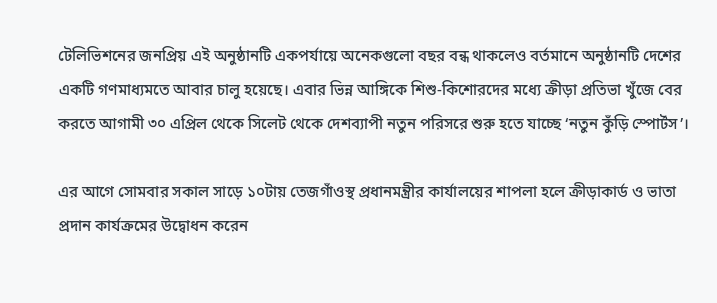টেলিভিশনের জনপ্রিয় এই অনুষ্ঠানটি একপর্যায়ে অনেকগুলো বছর বন্ধ থাকলেও বর্তমানে অনুষ্ঠানটি দেশের একটি গণমাধ্যমতে আবার চালু হয়েছে। এবার ভিন্ন আঙ্গিকে শিশু-কিশোরদের মধ্যে ক্রীড়া প্রতিভা খুঁজে বের করতে আগামী ৩০ এপ্রিল থেকে সিলেট থেকে দেশব্যাপী নতুন পরিসরে শুরু হতে যাচ্ছে ‘নতুন কুঁড়ি স্পোর্টস’।

এর আগে সোমবার সকাল সাড়ে ১০টায় তেজগাঁওস্থ প্রধানমন্ত্রীর কার্যালয়ের শাপলা হলে ক্রীড়াকার্ড ও ভাতা প্রদান কার্যক্রমের উদ্বোধন করেন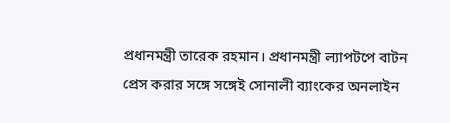প্রধানমন্ত্রী তারেক রহমান। প্রধানমন্ত্রী ল্যাপটপে বাটন প্রেস করার সঙ্গে সঙ্গেই সোনালী ব্যাংকের অনলাইন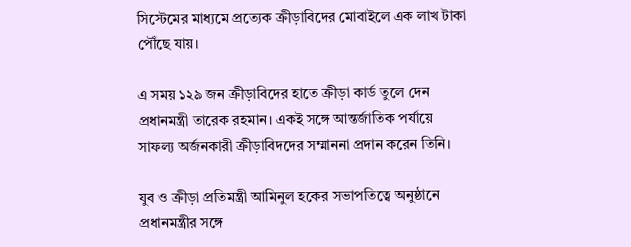সিস্টেমের মাধ্যমে প্রত্যেক ক্রীড়াবিদের মোবাইলে এক লাখ টাকা পৌঁছে যায়।

এ সময় ১২৯ জন ক্রীড়াবিদের হাতে ক্রীড়া কার্ড তুলে দেন প্রধানমন্ত্রী তারেক রহমান। একই সঙ্গে আন্তর্জাতিক পর্যায়ে সাফল্য অর্জনকারী ক্রীড়াবিদদের সম্মাননা প্রদান করেন তিনি।

যুব ও ক্রীড়া প্রতিমন্ত্রী আমিনুল হকের সভাপতিত্বে অনুষ্ঠানে প্রধানমন্ত্রীর সঙ্গে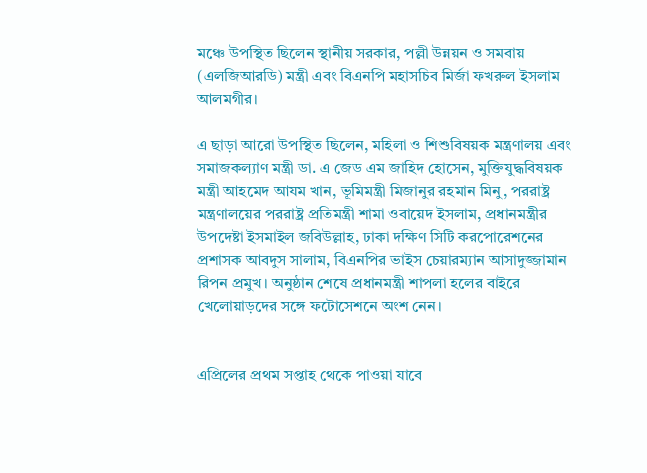মঞ্চে উপস্থিত ছিলেন স্থানীয় সরকার, পল্লী উন্নয়ন ও সমবায় (এলজিআরডি) মন্ত্রী এবং বিএনপি মহাসচিব মির্জা ফখরুল ইসলাম আলমগীর।

এ ছাড়া আরো উপস্থিত ছিলেন, মহিলা ও শিশুবিষয়ক মন্ত্রণালয় এবং সমাজকল্যাণ মন্ত্রী ডা. এ জেড এম জাহিদ হোসেন, মুক্তিযুদ্ধবিষয়ক মন্ত্রী আহমেদ আযম খান, ভূমিমন্ত্রী মিজানুর রহমান মিনু, পররাষ্ট্র মন্ত্রণালয়ের পররাষ্ট্র প্রতিমন্ত্রী শামা ওবায়েদ ইসলাম, প্রধানমন্ত্রীর উপদেষ্টা ইসমাইল জবিউল্লাহ, ঢাকা দক্ষিণ সিটি করপোরেশনের প্রশাসক আবদুস সালাম, বিএনপির ভাইস চেয়ারম্যান আসাদুজ্জামান রিপন প্রমুখ। অনুষ্ঠান শেষে প্রধানমন্ত্রী শাপলা হলের বাইরে খেলোয়াড়দের সঙ্গে ফটোসেশনে অংশ নেন।


এপ্রিলের প্রথম সপ্তাহ থেকে পাওয়া যাবে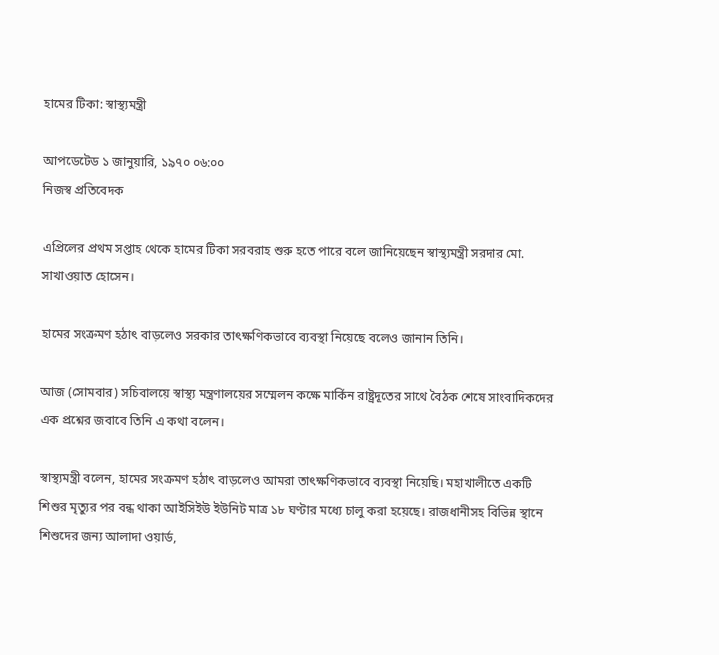হামের টিকা: স্বাস্থ্যমন্ত্রী

আপডেটেড ১ জানুয়ারি, ১৯৭০ ০৬:০০
নিজস্ব প্রতিবেদক

এপ্রিলের প্রথম সপ্তাহ থেকে হামের টিকা সরবরাহ শুরু হতে পারে বলে জানিয়েছেন স্বাস্থ্যমন্ত্রী সরদার মো. সাখাওয়াত হোসেন।

হামের সংক্রমণ হঠাৎ বাড়লেও সরকার তাৎক্ষণিকভাবে ব্যবস্থা নিয়েছে বলেও জানান তিনি।

আজ (সোমবার) সচিবালয়ে স্বাস্থ্য মন্ত্রণালয়ের সম্মেলন কক্ষে মার্কিন রাষ্ট্রদূতের সাথে বৈঠক শেষে সাংবাদিকদের এক প্রশ্নের জবাবে তিনি এ কথা বলেন।

স্বাস্থ্যমন্ত্রী বলেন, হামের সংক্রমণ হঠাৎ বাড়লেও আমরা তাৎক্ষণিকভাবে ব্যবস্থা নিয়েছি। মহাখালীতে একটি শিশুর মৃত্যুর পর বন্ধ থাকা আইসিইউ ইউনিট মাত্র ১৮ ঘণ্টার মধ্যে চালু করা হয়েছে। রাজধানীসহ বিভিন্ন স্থানে শিশুদের জন্য আলাদা ওয়ার্ড,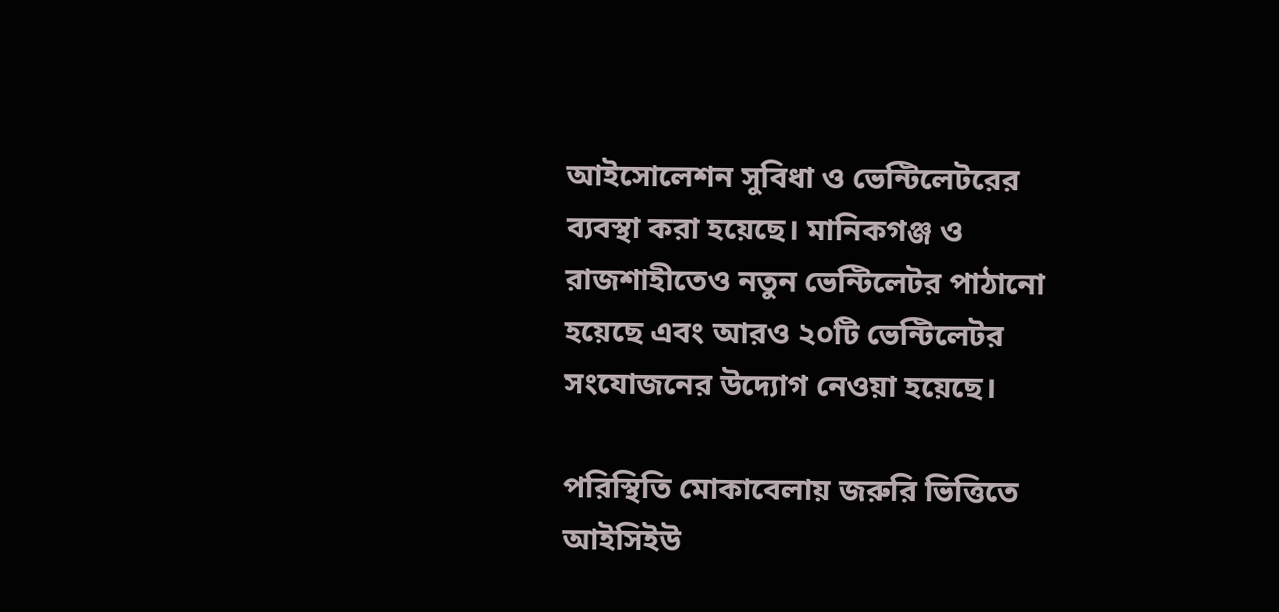আইসোলেশন সুবিধা ও ভেন্টিলেটরের ব্যবস্থা করা হয়েছে। মানিকগঞ্জ ও রাজশাহীতেও নতুন ভেন্টিলেটর পাঠানো হয়েছে এবং আরও ২০টি ভেন্টিলেটর সংযোজনের উদ্যোগ নেওয়া হয়েছে।

পরিস্থিতি মোকাবেলায় জরুরি ভিত্তিতে আইসিইউ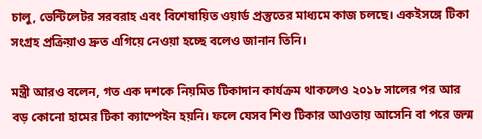চালু, ভেন্টিলেটর সরবরাহ এবং বিশেষায়িত ওয়ার্ড প্রস্তুতের মাধ্যমে কাজ চলছে। একইসঙ্গে টিকা সংগ্রহ প্রক্রিয়াও দ্রুত এগিয়ে নেওয়া হচ্ছে বলেও জানান তিনি।

মন্ত্রী আরও বলেন, গত এক দশকে নিয়মিত টিকাদান কার্যক্রম থাকলেও ২০১৮ সালের পর আর বড় কোনো হামের টিকা ক্যাম্পেইন হয়নি। ফলে যেসব শিশু টিকার আওতায় আসেনি বা পরে জন্ম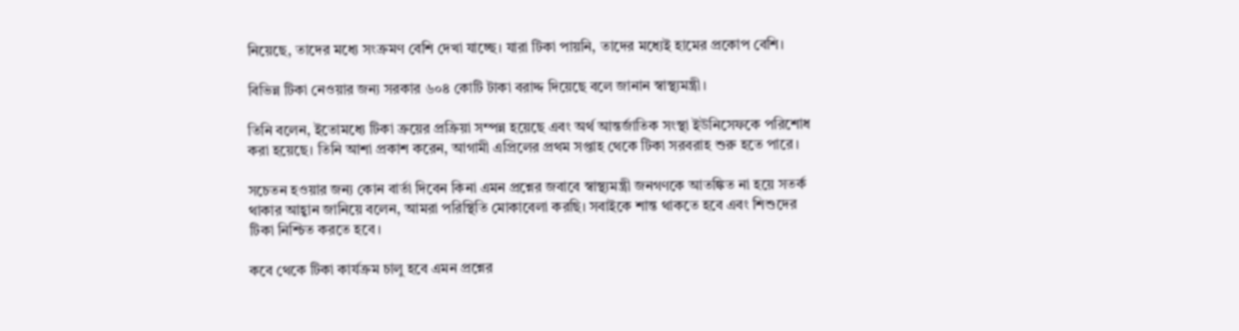নিয়েছে, তাদের মধ্যে সংক্রমণ বেশি দেখা যাচ্ছে। যারা টিকা পায়নি, তাদের মধ্যেই হামের প্রকোপ বেশি।

বিভিন্ন টিকা নেওয়ার জন্য সরকার ৬০৪ কোটি টাকা বরাদ্দ দিয়েছে বলে জানান স্বাস্থ্যমন্ত্রী।

তিনি বলেন, ইতোমধ্যে টিকা ক্রয়ের প্রক্রিয়া সম্পন্ন হয়েছে এবং অর্থ আন্তর্জাতিক সংস্থা ইউনিসেফকে পরিশোধ করা হয়েছে। তিনি আশা প্রকাশ করেন, আগামী এপ্রিলের প্রথম সপ্তাহ থেকে টিকা সরবরাহ শুরু হতে পারে।

সচেতন হওয়ার জন্য কোন বার্তা দিবেন কিনা এমন প্রশ্নের জবাবে স্বাস্থ্যমন্ত্রী জনগণকে আতঙ্কিত না হয়ে সতর্ক থাকার আহ্বান জানিয়ে বলেন, আমরা পরিস্থিতি মোকাবেলা করছি। সবাইকে শান্ত থাকতে হবে এবং শিশুদের টিকা নিশ্চিত করতে হবে।

কবে থেকে টিকা কার্যক্রম চালু হবে এমন প্রশ্নের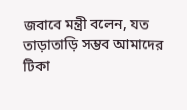জবাবে মন্ত্রী বলেন, যত তাড়াতাড়ি সম্ভব আমাদের টিকা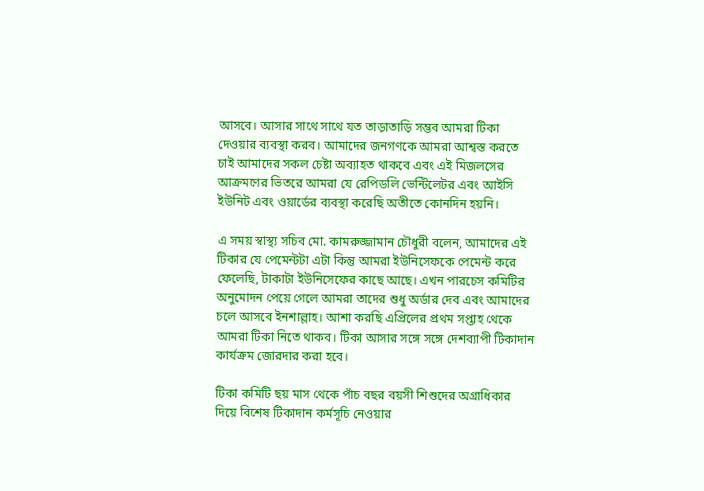আসবে। আসার সাথে সাথে যত তাড়াতাড়ি সম্ভব আমরা টিকা দেওয়ার ব্যবস্থা করব। আমাদের জনগণকে আমরা আশ্বস্ত করতে চাই আমাদের সকল চেষ্টা অব্যাহত থাকবে এবং এই মিজলসের আক্রমণের ভিতরে আমরা যে রেপিডলি ভেন্টিলেটর এবং আইসি ইউনিট এবং ওয়ার্ডের ব্যবস্থা করেছি অতীতে কোনদিন হয়নি।

এ সময় স্বাস্থ্য সচিব মো. কামরুজ্জামান চৌধুরী বলেন, আমাদের এই টিকার যে পেমেন্টটা এটা কিন্তু আমরা ইউনিসেফকে পেমেন্ট করে ফেলেছি, টাকাটা ইউনিসেফের কাছে আছে। এখন পারচেস কমিটির অনুমোদন পেয়ে গেলে আমরা তাদের শুধু অর্ডার দেব এবং আমাদের চলে আসবে ইনশাল্লাহ। আশা করছি এপ্রিলের প্রথম সপ্তাহ থেকে আমরা টিকা নিতে থাকব। টিকা আসার সঙ্গে সঙ্গে দেশব্যাপী টিকাদান কার্যক্রম জোরদার করা হবে।

টিকা কমিটি ছয় মাস থেকে পাঁচ বছর বয়সী শিশুদের অগ্রাধিকার দিয়ে বিশেষ টিকাদান কর্মসূচি নেওয়ার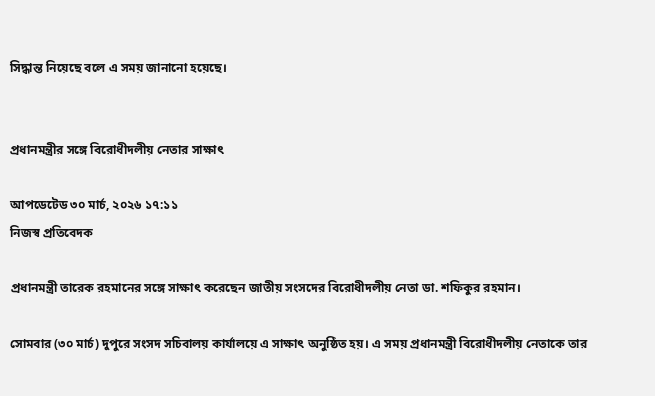সিদ্ধান্ত নিয়েছে বলে এ সময় জানানো হয়েছে।


প্রধানমন্ত্রীর সঙ্গে বিরোধীদলীয় নেতার সাক্ষাৎ

আপডেটেড ৩০ মার্চ, ২০২৬ ১৭:১১
নিজস্ব প্রতিবেদক

প্রধানমন্ত্রী তারেক রহমানের সঙ্গে সাক্ষাৎ করেছেন জাতীয় সংসদের বিরোধীদলীয় নেতা ডা. শফিকুর রহমান।

সোমবার (৩০ মার্চ) দুপুরে সংসদ সচিবালয় কার্যালয়ে এ সাক্ষাৎ অনুষ্ঠিত হয়। এ সময় প্রধানমন্ত্রী বিরোধীদলীয় নেতাকে তার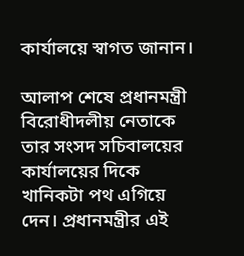কার্যালয়ে স্বাগত জানান।

আলাপ শেষে প্রধানমন্ত্রী বিরোধীদলীয় নেতাকে তার সংসদ সচিবালয়ের কার্যালয়ের দিকে খানিকটা পথ এগিয়ে দেন। প্রধানমন্ত্রীর এই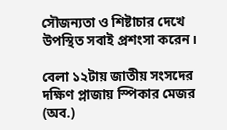সৌজন্যতা ও শিষ্টাচার দেখে উপস্থিত সবাই প্রশংসা করেন।

বেলা ১২টায় জাতীয় সংসদের দক্ষিণ প্লাজায় স্পিকার মেজর (অব.)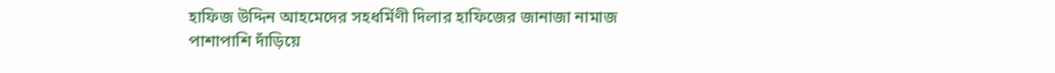হাফিজ উদ্দিন আহমেদের সহধর্মিণী দিলার হাফিজের জানাজা নামাজ পাশাপাশি দাঁড়িয়ে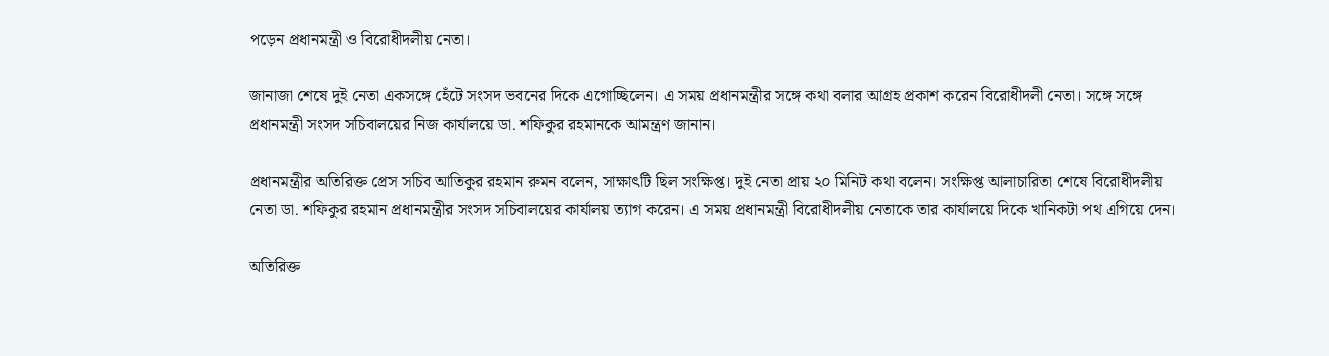পড়েন প্রধানমন্ত্রী ও বিরোধীদলীয় নেতা।

জানাজা শেষে দুই নেতা একসঙ্গে হেঁটে সংসদ ভবনের দিকে এগোচ্ছিলেন। এ সময় প্রধানমন্ত্রীর সঙ্গে কথা বলার আগ্রহ প্রকাশ করেন বিরোধীদলী নেতা। সঙ্গে সঙ্গে প্রধানমন্ত্রী সংসদ সচিবালয়ের নিজ কার্যালয়ে ডা. শফিকুর রহমানকে আমন্ত্রণ জানান।

প্রধানমন্ত্রীর অতিরিক্ত প্রেস সচিব আতিকুর রহমান রুমন বলেন, সাক্ষাৎটি ছিল সংক্ষিপ্ত। দুই নেতা প্রায় ২০ মিনিট কথা বলেন। সংক্ষিপ্ত আলাচারিতা শেষে বিরোধীদলীয় নেতা ডা. শফিকুর রহমান প্রধানমন্ত্রীর সংসদ সচিবালয়ের কার্যালয় ত্যাগ করেন। এ সময় প্রধানমন্ত্রী বিরোধীদলীয় নেতাকে তার কার্যালয়ে দিকে খানিকটা পথ এগিয়ে দেন।

অতিরিক্ত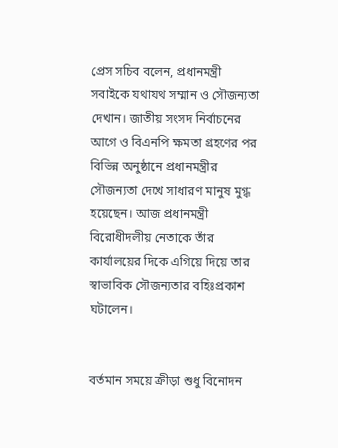প্রেস সচিব বলেন, প্রধানমন্ত্রী সবাইকে যথাযথ সম্মান ও সৌজন্যতা দেখান। জাতীয় সংসদ নির্বাচনের আগে ও বিএনপি ক্ষমতা গ্রহণের পর বিভিন্ন অনুষ্ঠানে প্রধানমন্ত্রীর সৌজন্যতা দেখে সাধারণ মানুষ মুগ্ধ হয়েছেন। আজ প্রধানমন্ত্রী বিরোধীদলীয় নেতাকে তাঁর কার্যালয়ের দিকে এগিয়ে দিয়ে তার স্বাভাবিক সৌজন্যতার বহিঃপ্রকাশ ঘটালেন।


বর্তমান সময়ে ক্রীড়া শুধু বিনোদন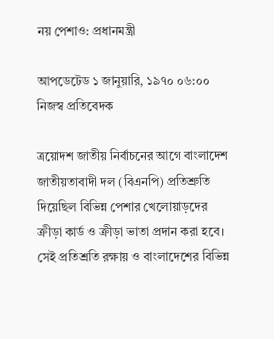নয় পেশাও: প্রধানমন্ত্রী

আপডেটেড ১ জানুয়ারি, ১৯৭০ ০৬:০০
নিজস্ব প্রতিবেদক

ত্রয়োদশ জাতীয় নির্বাচনের আগে বাংলাদেশ জাতীয়তাবাদী দল (বিএনপি) প্রতিশ্রুতি দিয়েছিল বিভিন্ন পেশার খেলোয়াড়দের ক্রীড়া কার্ড ও ক্রীড়া ভাতা প্রদান করা হবে। সেই প্রতিশ্রতি রক্ষায় ও বাংলাদেশের বিভিন্ন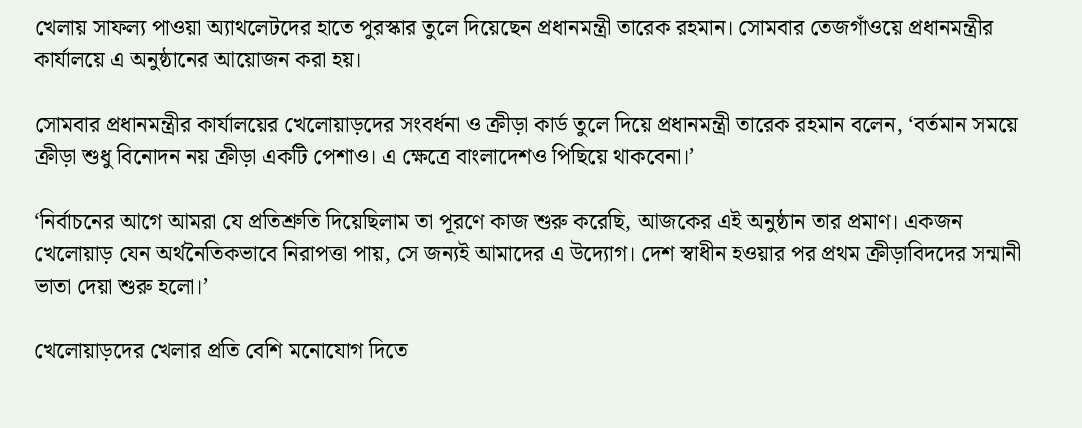খেলায় সাফল্য পাওয়া অ্যাথলেটদের হাতে পুরস্কার তুলে দিয়েছেন প্রধানমন্ত্রী তারেক রহমান। সোমবার তেজগাঁওয়ে প্রধানমন্ত্রীর কার্যালয়ে এ অনুষ্ঠানের আয়োজন করা হয়।

সোমবার প্রধানমন্ত্রীর কার্যালয়ের খেলোয়াড়দের সংবর্ধনা ও ক্রীড়া কার্ড তুলে দিয়ে প্রধানমন্ত্রী তারেক রহমান বলেন, ‘বর্তমান সময়ে ক্রীড়া শুধু বিনোদন নয় ক্রীড়া একটি পেশাও। এ ক্ষেত্রে বাংলাদেশও পিছিয়ে থাকবেনা।’

‘নির্বাচনের আগে আমরা যে প্রতিশ্রুতি দিয়েছিলাম তা পূরণে কাজ শুরু করেছি, আজকের এই অনুষ্ঠান তার প্রমাণ। একজন খেলোয়াড় যেন অর্থনৈতিকভাবে নিরাপত্তা পায়, সে জন্যই আমাদের এ উদ্যোগ। দেশ স্বাধীন হওয়ার পর প্রথম ক্রীড়াবিদদের সন্মানী ভাতা দেয়া শুরু হলো।’

খেলোয়াড়দের খেলার প্রতি বেশি মনোযোগ দিতে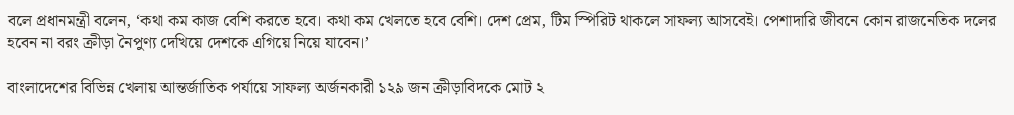বলে প্রধানমন্ত্রী বলেন, ‘কথা কম কাজ বেশি করতে হবে। কথা কম খেলতে হবে বেশি। দেশ প্রেম, টিম স্পিরিট থাকলে সাফল্য আসবেই। পেশাদারি জীবনে কোন রাজনেতিক দলের হবেন না বরং ক্রীড়া নৈপুণ্য দেখিয়ে দেশকে এগিয়ে নিয়ে যাবেন।’

বাংলাদেশের বিভিন্ন খেলায় আন্তর্জাতিক পর্যায়ে সাফল্য অর্জনকারী ১২৯ জন ক্রীড়াবিদকে মোট ২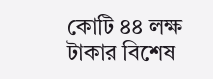কোটি ৪৪ লক্ষ টাকার বিশেষ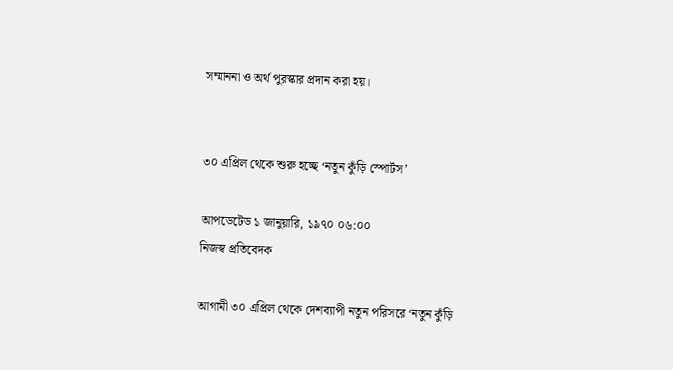সম্মাননা ও অর্থ পুরস্কার প্রদান করা হয়।


৩০ এপ্রিল থেকে শুরু হচ্ছে ‘নতুন কুঁড়ি স্পোর্টস’

আপডেটেড ১ জানুয়ারি, ১৯৭০ ০৬:০০
নিজস্ব প্রতিবেদক

আগামী ৩০ এপ্রিল থেকে দেশব্যাপী নতুন পরিসরে ‘নতুন কুঁড়ি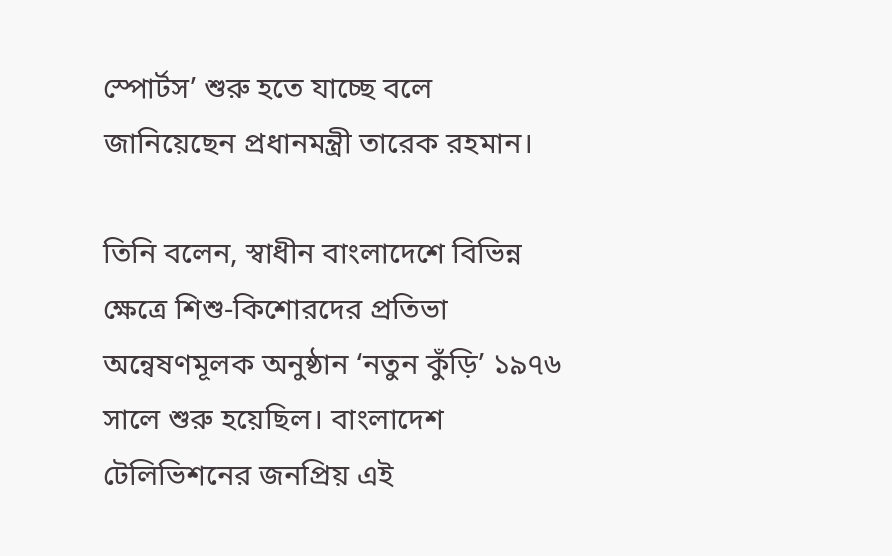স্পোর্টস’ শুরু হতে যাচ্ছে বলে জানিয়েছেন প্রধানমন্ত্রী তারেক রহমান।

তিনি বলেন, স্বাধীন বাংলাদেশে বিভিন্ন ক্ষেত্রে শিশু-কিশোরদের প্রতিভা অন্বেষণমূলক অনুষ্ঠান ‘নতুন কুঁড়ি’ ১৯৭৬ সালে শুরু হয়েছিল। বাংলাদেশ টেলিভিশনের জনপ্রিয় এই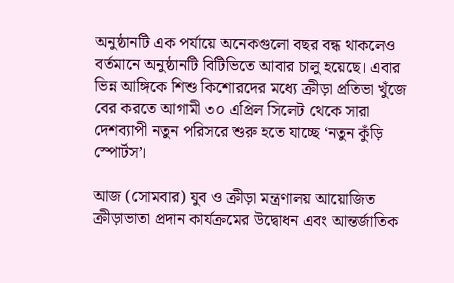অনুষ্ঠানটি এক পর্যায়ে অনেকগুলো বছর বন্ধ থাকলেও বর্তমানে অনুষ্ঠানটি বিটিভিতে আবার চালু হয়েছে। এবার ভিন্ন আঙ্গিকে শিশু কিশোরদের মধ্যে ক্রীড়া প্রতিভা খুঁজে বের করতে আগামী ৩০ এপ্রিল সিলেট থেকে সারা দেশব্যাপী নতুন পরিসরে শুরু হতে যাচ্ছে ‘নতুন কুঁড়ি স্পোর্টস’।

আজ (সোমবার) যুব ও ক্রীড়া মন্ত্রণালয় আয়োজিত ক্রীড়াভাতা প্রদান কার্যক্রমের উদ্বোধন এবং আন্তর্জাতিক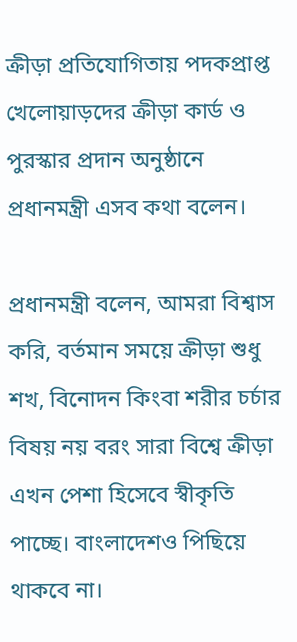ক্রীড়া প্রতিযোগিতায় পদকপ্রাপ্ত খেলোয়াড়দের ক্রীড়া কার্ড ও পুরস্কার প্রদান অনুষ্ঠানে প্রধানমন্ত্রী এসব কথা বলেন।

প্রধানমন্ত্রী বলেন, আমরা বিশ্বাস করি, বর্তমান সময়ে ক্রীড়া শুধু শখ, বিনোদন কিংবা শরীর চর্চার বিষয় নয় বরং সারা বিশ্বে ক্রীড়া এখন পেশা হিসেবে স্বীকৃতি পাচ্ছে। বাংলাদেশও পিছিয়ে থাকবে না।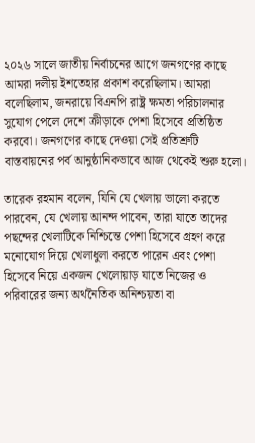২০২৬ সালে জাতীয় নির্বাচনের আগে জনগণের কাছে আমরা দলীয় ইশতেহার প্রকাশ করেছিলাম। আমরা বলেছিলাম, জনরায়ে বিএনপি রাষ্ট্র ক্ষমতা পরিচালনার সুযোগ পেলে দেশে ক্রীড়াকে পেশা হিসেবে প্রতিষ্ঠিত করবো। জনগণের কাছে দেওয়া সেই প্রতিশ্রুটি বাস্তবায়নের পর্ব আনুষ্ঠানিকভাবে আজ থেকেই শুরু হলো।

তারেক রহমান বলেন, যিনি যে খেলায় ভালো করতে পারবেন, যে খেলায় আনন্দ পাবেন, তারা যাতে তাদের পছন্দের খেলাটিকে নিশ্চিন্তে পেশা হিসেবে গ্রহণ করে মনোযোগ দিয়ে খেলাধুলা করতে পারেন এবং পেশা হিসেবে নিয়ে একজন খেলোয়াড় যাতে নিজের ও পরিবারের জন্য অর্থনৈতিক অনিশ্চয়তা বা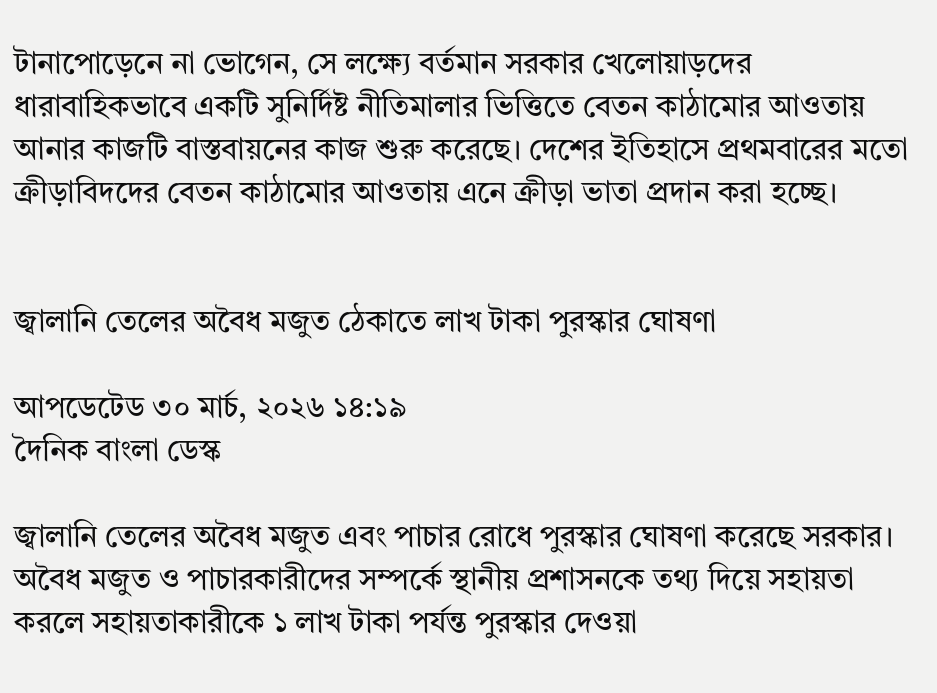টানাপোড়েনে না ভোগেন, সে লক্ষ্যে বর্তমান সরকার খেলোয়াড়দের ধারাবাহিকভাবে একটি সুনির্দিষ্ট নীতিমালার ভিত্তিতে বেতন কাঠামোর আওতায় আনার কাজটি বাস্তবায়নের কাজ শুরু করেছে। দেশের ইতিহাসে প্রথমবারের মতো ক্রীড়াবিদদের বেতন কাঠামোর আওতায় এনে ক্রীড়া ভাতা প্রদান করা হচ্ছে।


জ্বালানি তেলের অবৈধ মজুত ঠেকাতে লাখ টাকা পুরস্কার ঘোষণা

আপডেটেড ৩০ মার্চ, ২০২৬ ১৪:১৯
দৈনিক বাংলা ডেস্ক

জ্বালানি তেলের অবৈধ মজুত এবং পাচার রোধে পুরস্কার ঘোষণা করেছে সরকার। অবৈধ মজুত ও পাচারকারীদের সম্পর্কে স্থানীয় প্রশাসনকে তথ্য দিয়ে সহায়তা করলে সহায়তাকারীকে ১ লাখ টাকা পর্যন্ত পুরস্কার দেওয়া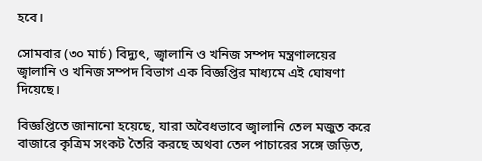হবে।

সোমবার (৩০ মার্চ) বিদ্যুৎ, জ্বালানি ও খনিজ সম্পদ মন্ত্রণালয়ের জ্বালানি ও খনিজ সম্পদ বিভাগ এক বিজ্ঞপ্তির মাধ্যমে এই ঘোষণা দিয়েছে।

বিজ্ঞপ্তিতে জানানো হয়েছে, যারা অবৈধভাবে জ্বালানি তেল মজুত করে বাজারে কৃত্রিম সংকট তৈরি করছে অথবা তেল পাচারের সঙ্গে জড়িত,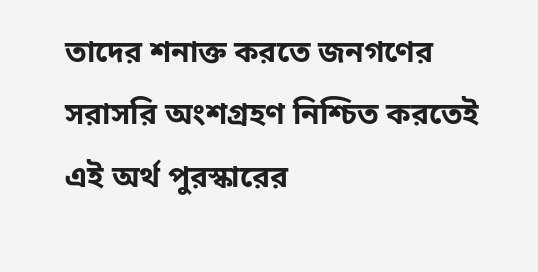তাদের শনাক্ত করতে জনগণের সরাসরি অংশগ্রহণ নিশ্চিত করতেই এই অর্থ পুরস্কারের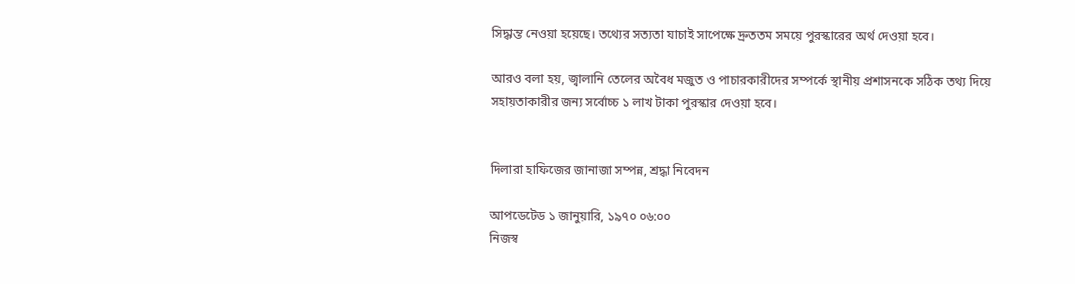সিদ্ধান্ত নেওয়া হয়েছে। তথ্যের সত্যতা যাচাই সাপেক্ষে দ্রুততম সময়ে পুরস্কারের অর্থ দেওয়া হবে।

আরও বলা হয়, জ্বালানি তেলের অবৈধ মজুত ও পাচারকারীদের সম্পর্কে স্থানীয় প্রশাসনকে সঠিক তথ‍্য দিয়ে সহায়তাকারীর জন্য সর্বোচ্চ ১ লাখ টাকা পুরস্কার দেওয়া হবে।


দিলারা হাফিজের জানাজা সম্পন্ন, শ্রদ্ধা নিবেদন

আপডেটেড ১ জানুয়ারি, ১৯৭০ ০৬:০০
নিজস্ব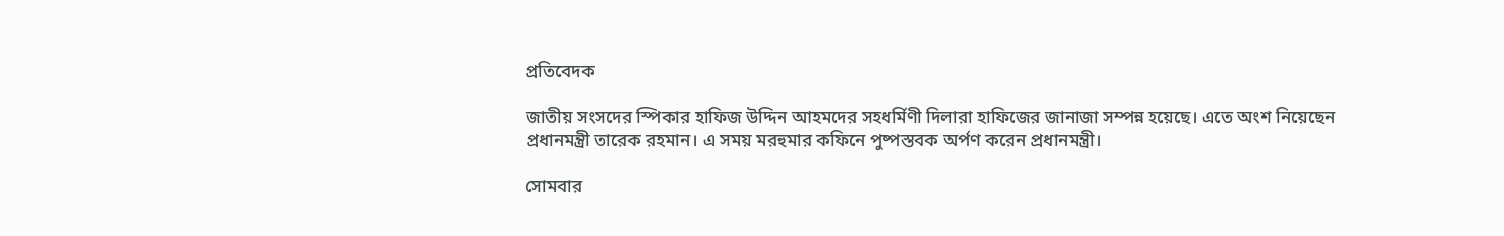প্রতিবেদক

জাতীয় সংসদের স্পিকার হাফিজ উদ্দিন আহমদের সহধর্মিণী দিলারা হাফিজের জানাজা সম্পন্ন হয়েছে। এতে অংশ নিয়েছেন প্রধানমন্ত্রী তারেক রহমান। এ সময় মরহুমার কফিনে পুষ্পস্তবক অর্পণ করেন প্রধানমন্ত্রী।

সোমবার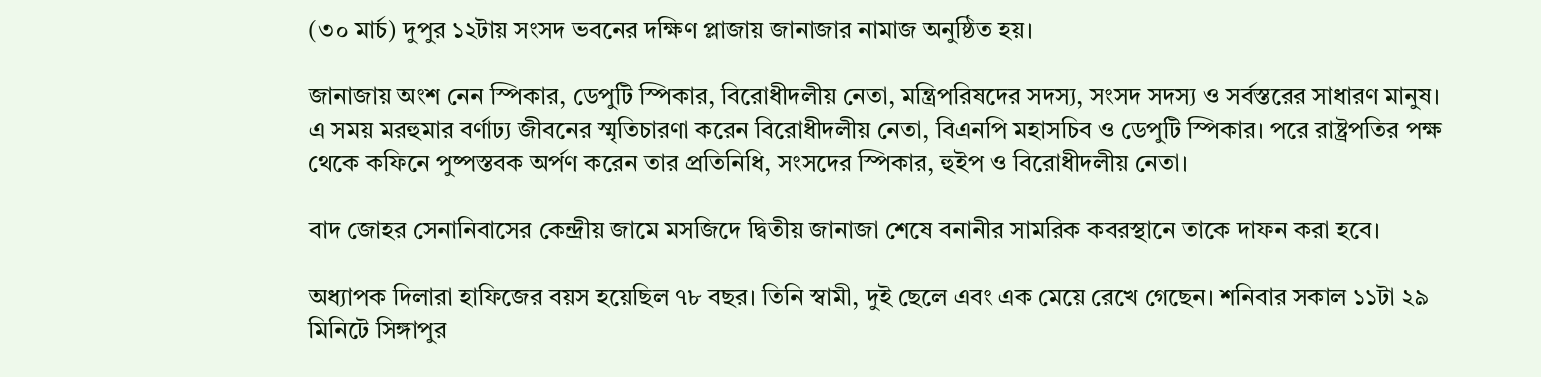(৩০ মার্চ) দুপুর ১২টায় সংসদ ভবনের দক্ষিণ প্লাজায় জানাজার নামাজ অনুষ্ঠিত হয়।

জানাজায় অংশ নেন স্পিকার, ডেপুটি স্পিকার, বিরোধীদলীয় নেতা, মন্ত্রিপরিষদের সদস্য, সংসদ সদস্য ও সর্বস্তরের সাধারণ মানুষ। এ সময় মরহুমার বর্ণাঢ্য জীবনের স্মৃতিচারণা করেন বিরোধীদলীয় নেতা, বিএনপি মহাসচিব ও ডেপুটি স্পিকার। পরে রাষ্ট্রপতির পক্ষ থেকে কফিনে পুষ্পস্তবক অর্পণ করেন তার প্রতিনিধি, সংসদের স্পিকার, হুইপ ও বিরোধীদলীয় নেতা।

বাদ জোহর সেনানিবাসের কেন্দ্রীয় জামে মসজিদে দ্বিতীয় জানাজা শেষে বনানীর সামরিক কবরস্থানে তাকে দাফন করা হবে।

অধ্যাপক দিলারা হাফিজের বয়স হয়েছিল ৭৮ বছর। তিনি স্বামী, দুই ছেলে এবং এক মেয়ে রেখে গেছেন। শনিবার সকাল ১১টা ২৯ মিনিটে সিঙ্গাপুর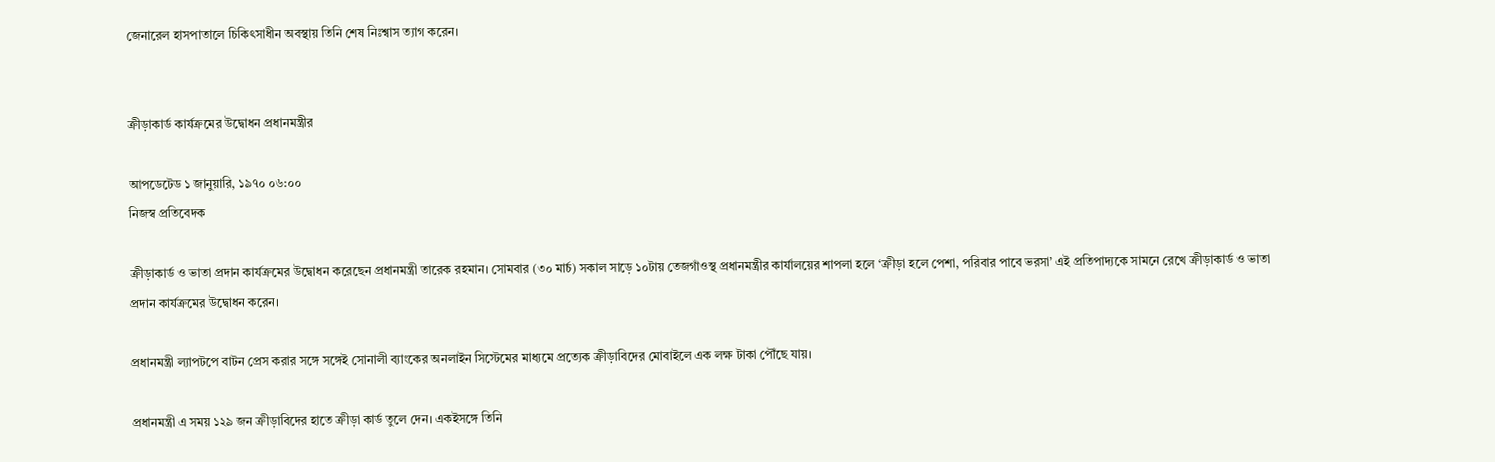জেনারেল হাসপাতালে চিকিৎসাধীন অবস্থায় তিনি শেষ নিঃশ্বাস ত্যাগ করেন।


ক্রীড়াকার্ড কার্যক্রমের উদ্বোধন প্রধানমন্ত্রীর

আপডেটেড ১ জানুয়ারি, ১৯৭০ ০৬:০০
নিজস্ব প্রতিবেদক

ক্রীড়াকার্ড ও ভাতা প্রদান কার্যক্রমের উদ্বোধন করেছেন প্রধানমন্ত্রী তারেক রহমান। সোমবার (৩০ মার্চ) সকাল সাড়ে ১০টায় তেজগাঁওস্থ প্রধানমন্ত্রীর কার্যালয়ের শাপলা হলে ‘ক্রীড়া হলে পেশা, পরিবার পাবে ভরসা’ এই প্রতিপাদ্যকে সামনে রেখে ক্রীড়াকার্ড ও ভাতা প্রদান কার্যক্রমের উদ্বোধন করেন।

প্রধানমন্ত্রী ল্যাপটপে বাটন প্রেস করার সঙ্গে সঙ্গেই সোনালী ব্যাংকের অনলাইন সিস্টেমের মাধ্যমে প্রত্যেক ক্রীড়াবিদের মোবাইলে এক লক্ষ টাকা পৌঁছে যায়।

প্রধানমন্ত্রী এ সময় ১২৯ জন ক্রীড়াবিদের হাতে ক্রীড়া কার্ড তুলে দেন। একইসঙ্গে তিনি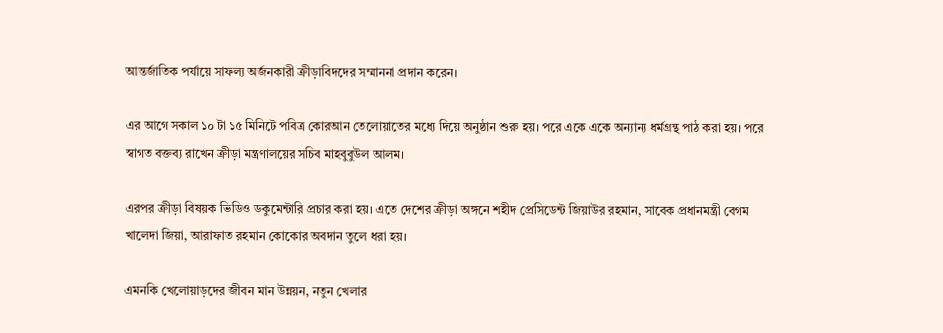আন্তর্জাতিক পর্যায়ে সাফল্য অর্জনকারী ক্রীড়াবিদদের সম্মাননা প্রদান করেন।

এর আগে সকাল ১০ টা ১৫ মিনিটে পবিত্র কোরআন তেলোয়াতের মধ্যে দিয়ে অনুষ্ঠান শুরু হয়। পরে একে একে অন্যান্য ধর্মগ্রন্থ পাঠ করা হয়। পরে স্বাগত বক্তব্য রাখেন ক্রীড়া মন্ত্রণালয়ের সচিব মাহবুবুউল আলম।

এরপর ক্রীড়া বিষয়ক ভিডিও ডকুমেন্টারি প্রচার করা হয়। এতে দেশের ক্রীড়া অঙ্গনে শহীদ প্রেসিডেন্ট জিয়াউর রহমান, সাবেক প্রধানমন্ত্রী বেগম খালেদা জিয়া, আরাফাত রহমান কোকোর অবদান তুলে ধরা হয়।

এমনকি খেলোয়াড়দের জীবন মান উন্নয়ন, নতুন খেলার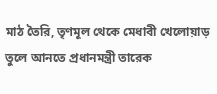মাঠ তৈরি, তৃণমূল থেকে মেধাবী খেলোয়াড় তুলে আনতে প্রধানমন্ত্রী তারেক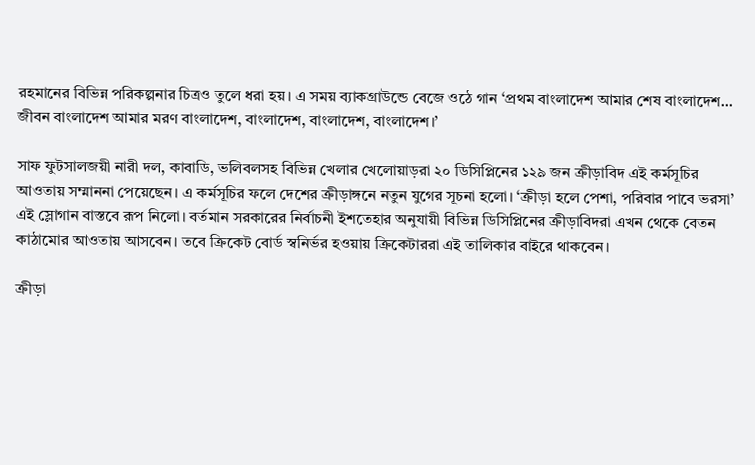রহমানের বিভিন্ন পরিকল্পনার চিত্রও তুলে ধরা হয়। এ সময় ব্যাকগ্রাউন্ডে বেজে ওঠে গান ‘প্রথম বাংলাদেশ আমার শেষ বাংলাদেশ... জীবন বাংলাদেশ আমার মরণ বাংলাদেশ, বাংলাদেশ, বাংলাদেশ, বাংলাদেশ।’

সাফ ফুটসালজয়ী নারী দল, কাবাডি, ভলিবলসহ বিভিন্ন খেলার খেলোয়াড়রা ২০ ডিসিপ্লিনের ১২৯ জন ক্রীড়াবিদ এই কর্মসূচির আওতায় সম্মাননা পেয়েছেন। এ কর্মসূচির ফলে দেশের ক্রীড়াঙ্গনে নতুন যুগের সূচনা হলো। ‘ক্রীড়া হলে পেশা, পরিবার পাবে ভরসা’ এই স্লোগান বাস্তবে রূপ নিলো। বর্তমান সরকারের নির্বাচনী ইশতেহার অনুযায়ী বিভিন্ন ডিসিপ্লিনের ক্রীড়াবিদরা এখন থেকে বেতন কাঠামোর আওতায় আসবেন। তবে ক্রিকেট বোর্ড স্বনির্ভর হওয়ায় ক্রিকেটাররা এই তালিকার বাইরে থাকবেন।

ক্রীড়া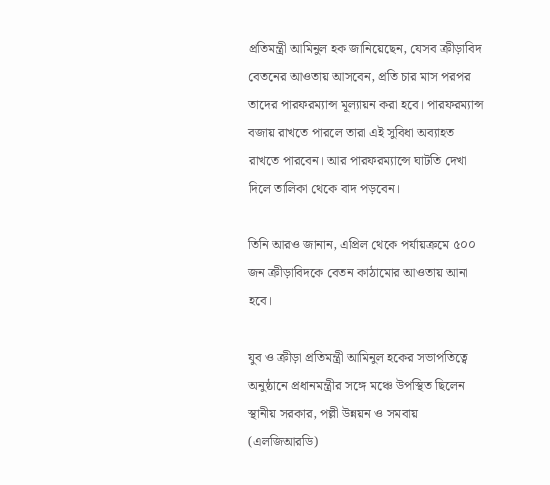প্রতিমন্ত্রী আমিনুল হক জানিয়েছেন, যেসব ক্রীড়াবিদ বেতনের আওতায় আসবেন, প্রতি চার মাস পরপর তাদের পারফরম্যান্স মূল্যায়ন করা হবে। পারফরম্যান্স বজায় রাখতে পারলে তারা এই সুবিধা অব্যাহত রাখতে পারবেন। আর পারফরম্যান্সে ঘাটতি দেখা দিলে তালিকা থেকে বাদ পড়বেন।

তিনি আরও জানান, এপ্রিল থেকে পর্যায়ক্রমে ৫০০ জন ক্রীড়াবিদকে বেতন কাঠামোর আওতায় আনা হবে।

যুব ও ক্রীড়া প্রতিমন্ত্রী আমিনুল হকের সভাপতিত্বে অনুষ্ঠানে প্রধানমন্ত্রীর সঙ্গে মঞ্চে উপস্থিত ছিলেন স্থানীয় সরকার, পল্লী উন্নয়ন ও সমবায় (এলজিআরডি)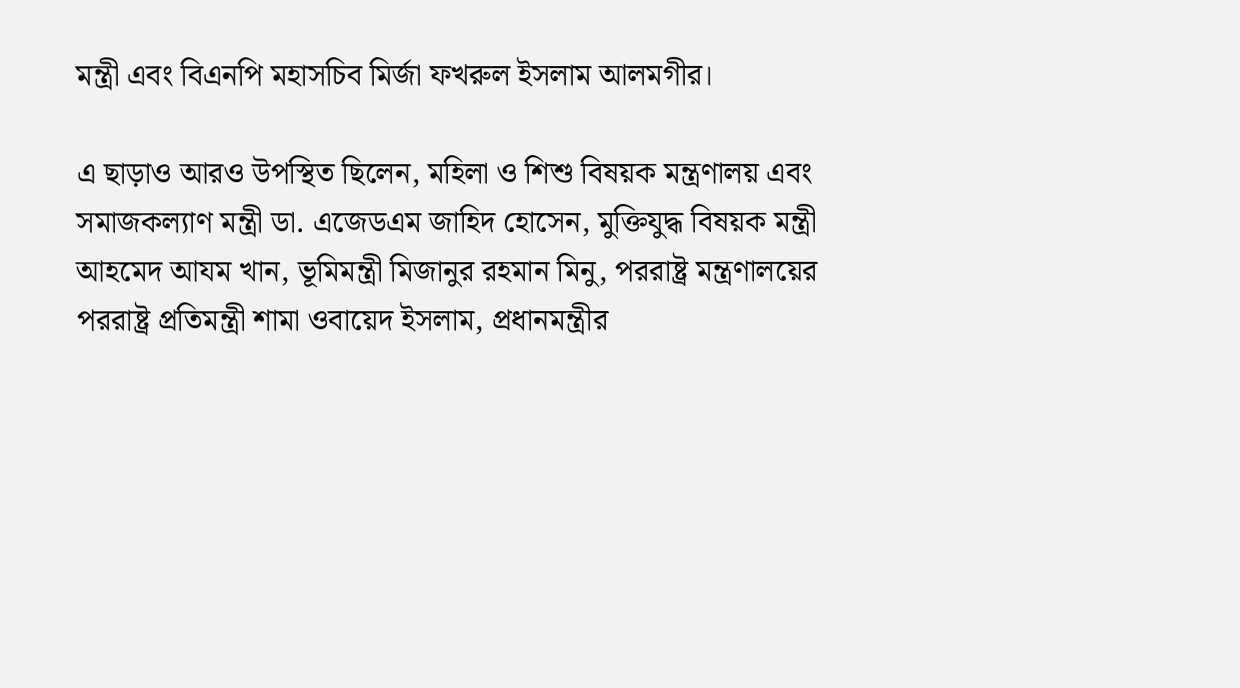মন্ত্রী এবং বিএনপি মহাসচিব মির্জা ফখরুল ইসলাম আলমগীর।

এ ছাড়াও আরও উপস্থিত ছিলেন, মহিলা ও শিশু বিষয়ক মন্ত্রণালয় এবং সমাজকল্যাণ মন্ত্রী ডা. এজেডএম জাহিদ হোসেন, মুক্তিযুদ্ধ বিষয়ক মন্ত্রী আহমেদ আযম খান, ভূমিমন্ত্রী মিজানুর রহমান মিনু, পররাষ্ট্র মন্ত্রণালয়ের পররাষ্ট্র প্রতিমন্ত্রী শামা ওবায়েদ ইসলাম, প্রধানমন্ত্রীর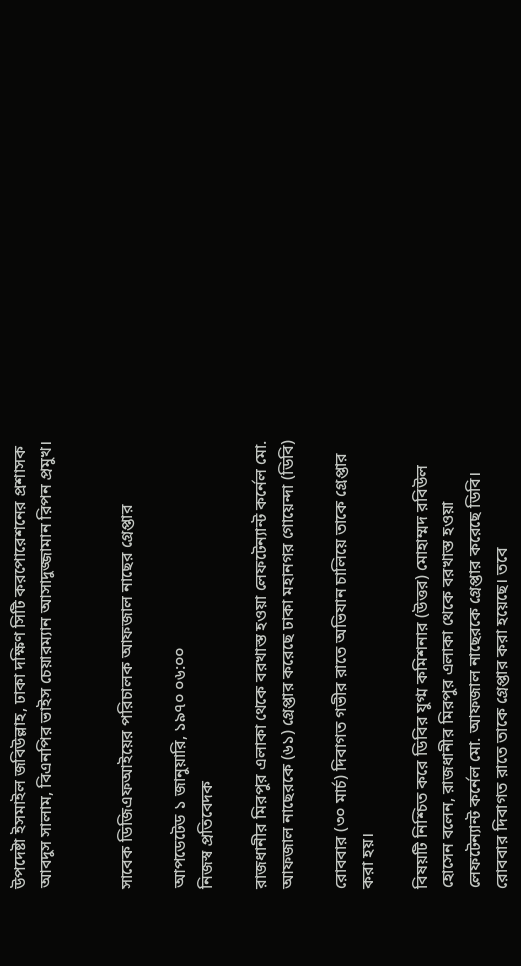উপদেষ্টা ইসমাইল জবিউল্লাহ, ঢাকা দক্ষিণ সিটি করপোরেশনের প্রশাসক আবদুস সালাম, বিএনপির ভাইস চেয়ারম্যান আসাদুজ্জামান রিপন প্রমুখ।


সাবেক ডিজিএফআইয়ের পরিচালক আফজাল নাছের গ্রেপ্তার

আপডেটেড ১ জানুয়ারি, ১৯৭০ ০৬:০০
নিজস্ব প্রতিবেদক

রাজধানীর মিরপুর এলাকা থেকে বরখাস্ত হওয়া লেফটেন্যান্ট কর্নেল মো. আফজাল নাছেরকে (৬১) গ্রেপ্তার করেছে ঢাকা মহানগর গোয়েন্দা (ডিবি)

রোববার (৩০ মার্চ) দিবাগত গভীর রাতে অভিযান চালিয়ে তাকে গ্রেপ্তার করা হয়।

বিষয়টি নিশ্চিত করে ডিবির যুগ্ম কমিশনার (উত্তর) মোহাম্মদ রবিউল হোসেন বলেন, রাজধানীর মিরপুর এলাকা থেকে বরখাস্ত হওয়া লেফটেন্যান্ট কর্নেল মো. আফজাল নাছেরকে গ্রেপ্তার করেছে ডিবি। রোববার দিবাগত রাতে তাকে গ্রেপ্তার করা হয়েছে। তবে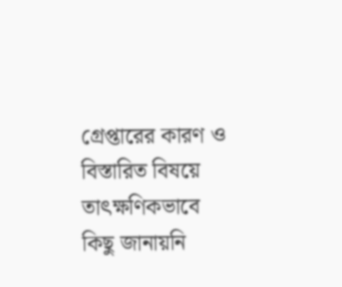গ্রেপ্তারের কারণ ও বিস্তারিত বিষয়ে তাৎক্ষণিকভাবে কিছু জানায়নি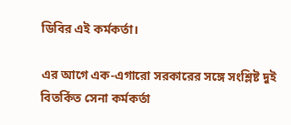ডিবির এই কর্মকর্তা।

এর আগে এক-এগারো সরকারের সঙ্গে সংশ্লিষ্ট দুই বিতর্কিত সেনা কর্মকর্তা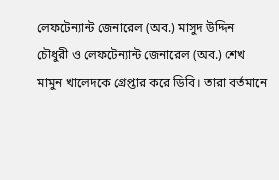লেফটেন্যান্ট জেনারেল (অব.) মাসুদ উদ্দিন চৌধুরী ও লেফটেন্যান্ট জেনারেল (অব.) শেখ মামুন খালেদকে গ্রেপ্তার করে ডিবি। তারা বর্তমানে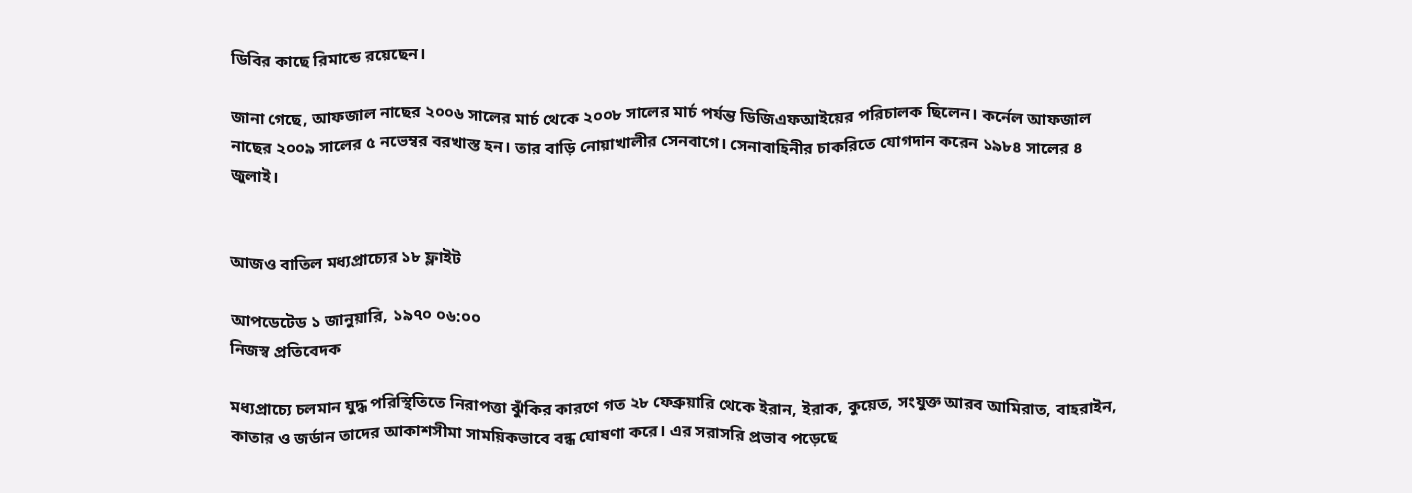ডিবির কাছে রিমান্ডে রয়েছেন।

জানা গেছে, আফজাল নাছের ২০০৬ সালের মার্চ থেকে ২০০৮ সালের মার্চ পর্যন্ত ডিজিএফআইয়ের পরিচালক ছিলেন। কর্নেল আফজাল নাছের ২০০৯ সালের ৫ নভেম্বর বরখাস্ত হন। তার বাড়ি নোয়াখালীর সেনবাগে। সেনাবাহিনীর চাকরিতে যোগদান করেন ১৯৮৪ সালের ৪ জুলাই।


আজও বাতিল মধ্যপ্রাচ্যের ১৮ ফ্লাইট

আপডেটেড ১ জানুয়ারি, ১৯৭০ ০৬:০০
নিজস্ব প্রতিবেদক

মধ্যপ্রাচ্যে চলমান যুদ্ধ পরিস্থিতিতে নিরাপত্তা ঝুঁকির কারণে গত ২৮ ফেব্রুয়ারি থেকে ইরান, ইরাক, কুয়েত, সংযুক্ত আরব আমিরাত, বাহরাইন, কাতার ও জর্ডান তাদের আকাশসীমা সাময়িকভাবে বন্ধ ঘোষণা করে। এর সরাসরি প্রভাব পড়েছে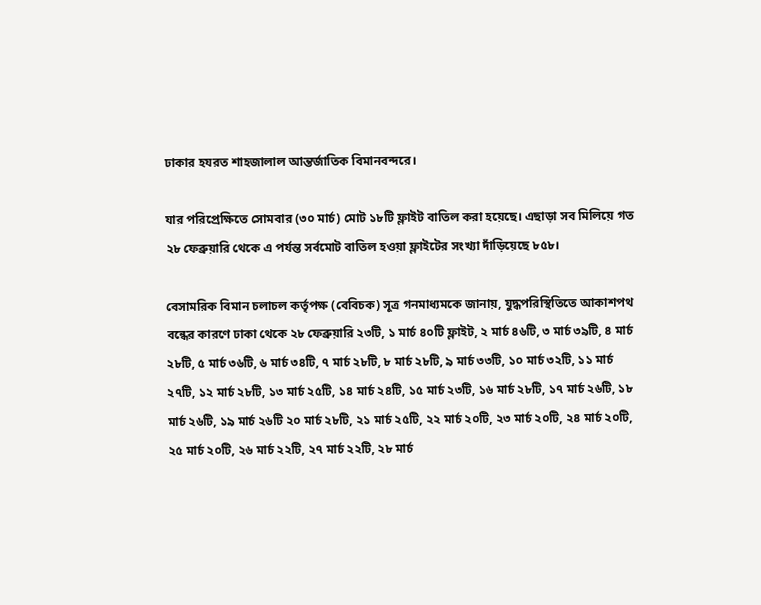ঢাকার হযরত শাহজালাল আন্তর্জাতিক বিমানবন্দরে।

যার পরিপ্রেক্ষিতে সোমবার (৩০ মার্চ) মোট ১৮টি ফ্লাইট বাতিল করা হয়েছে। এছাড়া সব মিলিয়ে গত ২৮ ফেব্রুয়ারি থেকে এ পর্যন্ত সর্বমোট বাতিল হওয়া ফ্লাইটের সংখ্যা দাঁড়িয়েছে ৮৫৮।

বেসামরিক বিমান চলাচল কর্তৃপক্ষ (বেবিচক) সূত্র গনমাধ্যমকে জানায়, যুদ্ধপরিস্থিতিতে আকাশপথ বন্ধের কারণে ঢাকা থেকে ২৮ ফেব্রুয়ারি ২৩টি, ১ মার্চ ৪০টি ফ্লাইট, ২ মার্চ ৪৬টি, ৩ মার্চ ৩৯টি, ৪ মার্চ ২৮টি, ৫ মার্চ ৩৬টি, ৬ মার্চ ৩৪টি, ৭ মার্চ ২৮টি, ৮ মার্চ ২৮টি, ৯ মার্চ ৩৩টি, ১০ মার্চ ৩২টি, ১১ মার্চ ২৭টি, ১২ মার্চ ২৮টি, ১৩ মার্চ ২৫টি, ১৪ মার্চ ২৪টি, ১৫ মার্চ ২৩টি, ১৬ মার্চ ২৮টি, ১৭ মার্চ ২৬টি, ১৮ মার্চ ২৬টি, ১৯ মার্চ ২৬টি ২০ মার্চ ২৮টি, ২১ মার্চ ২৫টি, ২২ মার্চ ২০টি, ২৩ মার্চ ২০টি, ২৪ মার্চ ২০টি, ২৫ মার্চ ২০টি, ২৬ মার্চ ২২টি, ২৭ মার্চ ২২টি, ২৮ মার্চ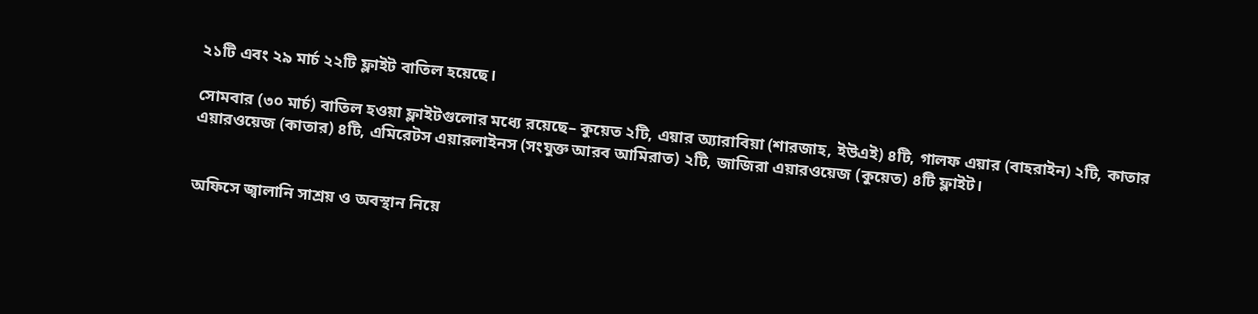২১টি এবং ২৯ মার্চ ২২টি ফ্লাইট বাতিল হয়েছে।

সোমবার (৩০ মার্চ) বাতিল হওয়া ফ্লাইটগুলোর মধ্যে রয়েছে– কুয়েত ২টি, এয়ার অ্যারাবিয়া (শারজাহ, ইউএই) ৪টি, গালফ এয়ার (বাহরাইন) ২টি, কাতার এয়ারওয়েজ (কাতার) ৪টি, এমিরেটস এয়ারলাইনস (সংযুক্ত আরব আমিরাত) ২টি, জাজিরা এয়ারওয়েজ (কুয়েত) ৪টি ফ্লাইট।


অফিসে জ্বালানি সাশ্রয় ও অবস্থান নিয়ে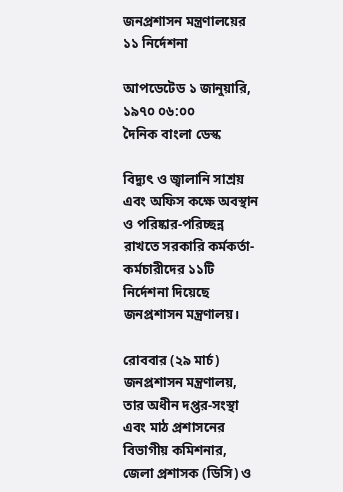জনপ্রশাসন মন্ত্রণালয়ের ১১ নির্দেশনা

আপডেটেড ১ জানুয়ারি, ১৯৭০ ০৬:০০
দৈনিক বাংলা ডেস্ক

বিদ্যুৎ ও জ্বালানি সাশ্রয় এবং অফিস কক্ষে অবস্থান ও পরিষ্কার-পরিচ্ছন্ন রাখতে সরকারি কর্মকর্তা-কর্মচারীদের ১১টি নির্দেশনা দিয়েছে জনপ্রশাসন মন্ত্রণালয়।

রোববার (২৯ মার্চ) জনপ্রশাসন মন্ত্রণালয়, তার অধীন দপ্তর-সংস্থা এবং মাঠ প্রশাসনের বিভাগীয় কমিশনার, জেলা প্রশাসক (ডিসি) ও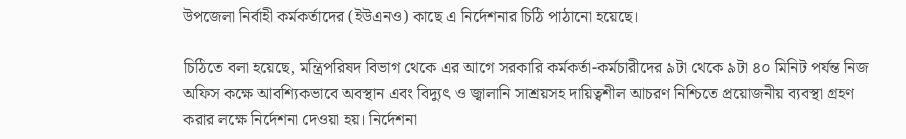উপজেলা নির্বাহী কর্মকর্তাদের (ইউএনও) কাছে এ নির্দেশনার চিঠি পাঠানো হয়েছে।

চিঠিতে বলা হয়েছে, মন্ত্রিপরিষদ বিভাগ থেকে এর আগে সরকারি কর্মকর্তা-কর্মচারীদের ৯টা থেকে ৯টা ৪০ মিনিট পর্যন্ত নিজ অফিস কক্ষে আবশ্যিকভাবে অবস্থান এবং বিদ্যুৎ ও জ্বালানি সাশ্রয়সহ দায়িত্বশীল আচরণ নিশ্চিতে প্রয়োজনীয় ব্যবস্থা গ্রহণ করার লক্ষে নির্দেশনা দেওয়া হয়। নির্দেশনা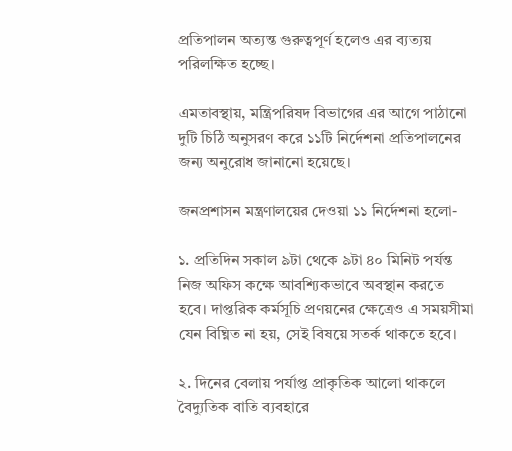প্রতিপালন অত্যন্ত গুরুত্বপূর্ণ হলেও এর ব্যত্যয় পরিলক্ষিত হচ্ছে।

এমতাবস্থায়, মন্ত্রিপরিষদ বিভাগের এর আগে পাঠানো দুটি চিঠি অনুসরণ করে ১১টি নির্দেশনা প্রতিপালনের জন্য অনুরোধ জানানো হয়েছে।

জনপ্রশাসন মন্ত্রণালয়ের দেওয়া ১১ নির্দেশনা হলো-

১. প্রতিদিন সকাল ৯টা থেকে ৯টা ৪০ মিনিট পর্যন্ত নিজ অফিস কক্ষে আবশ্যিকভাবে অবস্থান করতে হবে। দাপ্তরিক কর্মসূচি প্রণয়নের ক্ষেত্রেও এ সময়সীমা যেন বিঘ্নিত না হয়, সেই বিষয়ে সতর্ক থাকতে হবে।

২. দিনের বেলায় পর্যাপ্ত প্রাকৃতিক আলো থাকলে বৈদ্যুতিক বাতি ব্যবহারে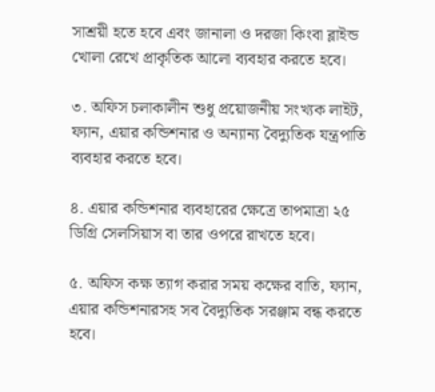সাশ্রয়ী হতে হবে এবং জানালা ও দরজা কিংবা ব্লাইন্ড খোলা রেখে প্রাকৃতিক আলো ব্যবহার করতে হবে।

৩. অফিস চলাকালীন শুধু প্রয়োজনীয় সংখ্যক লাইট, ফ্যান, এয়ার কন্ডিশনার ও অন্যান্য বৈদ্যুতিক যন্ত্রপাতি ব্যবহার করতে হবে।

৪. এয়ার কন্ডিশনার ব্যবহারের ক্ষেত্রে তাপমাত্রা ২৫ ডিগ্রি সেলসিয়াস বা তার ওপরে রাখতে হবে।

৫. অফিস কক্ষ ত্যাগ করার সময় কক্ষের বাতি, ফ্যান, এয়ার কন্ডিশনারসহ সব বৈদ্যুতিক সরঞ্জাম বন্ধ করতে হবে।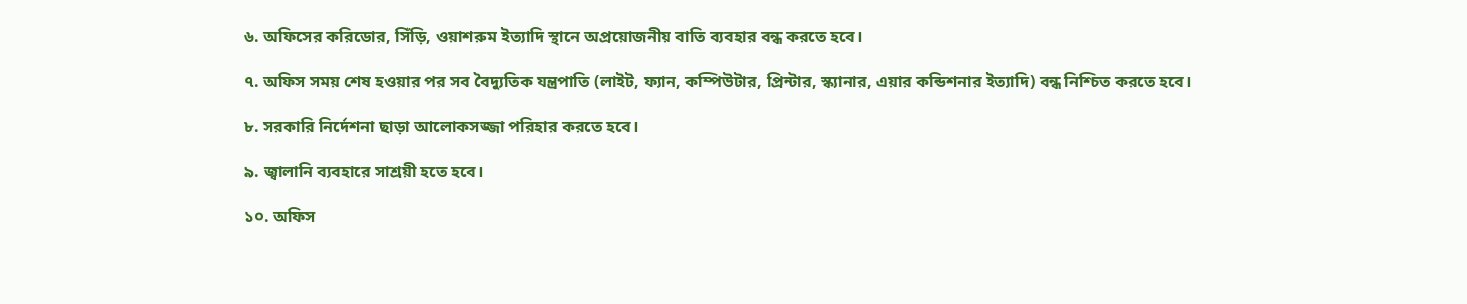৬. অফিসের করিডোর, সিঁড়ি, ওয়াশরুম ইত্যাদি স্থানে অপ্রয়োজনীয় বাতি ব্যবহার বন্ধ করতে হবে।

৭. অফিস সময় শেষ হওয়ার পর সব বৈদ্যুতিক যন্ত্রপাতি (লাইট, ফ্যান, কম্পিউটার, প্রিন্টার, স্ক্যানার, এয়ার কন্ডিশনার ইত্যাদি) বন্ধ নিশ্চিত করতে হবে।

৮. সরকারি নির্দেশনা ছাড়া আলোকসজ্জা পরিহার করতে হবে।

৯. জ্বালানি ব্যবহারে সাশ্রয়ী হতে হবে।

১০. অফিস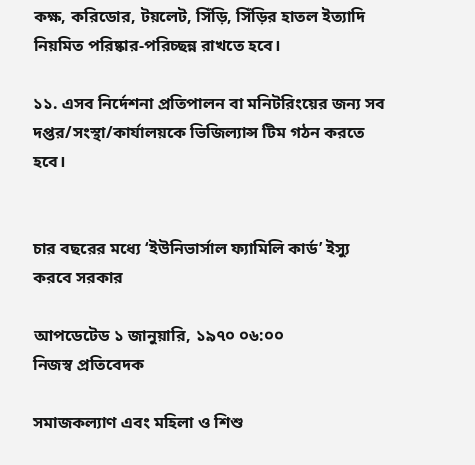কক্ষ, করিডোর, টয়লেট, সিঁড়ি, সিঁড়ির হাতল ইত্যাদি নিয়মিত পরিষ্কার-পরিচ্ছন্ন রাখতে হবে।

১১. এসব নির্দেশনা প্রতিপালন বা মনিটরিংয়ের জন্য সব দপ্তর/সংস্থা/কার্যালয়কে ভিজিল্যান্স টিম গঠন করতে হবে।


চার বছরের মধ্যে ‘ইউনিভার্সাল ফ্যামিলি কার্ড’ ইস্যু করবে সরকার

আপডেটেড ১ জানুয়ারি, ১৯৭০ ০৬:০০
নিজস্ব প্রতিবেদক

সমাজকল্যাণ এবং মহিলা ও শিশু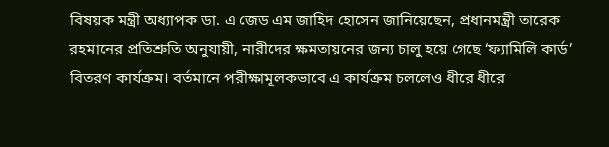বিষয়ক মন্ত্রী অধ্যাপক ডা. এ জেড এম জাহিদ হোসেন জানিয়েছেন, প্রধানমন্ত্রী তারেক রহমানের প্রতিশ্রুতি অনুযায়ী, নারীদের ক্ষমতায়নের জন্য চালু হয়ে গেছে ‘ফ্যামিলি কার্ড’ বিতরণ কার্যক্রম। বর্তমানে পরীক্ষামূলকভাবে এ কার্যক্রম চললেও ধীরে ধীরে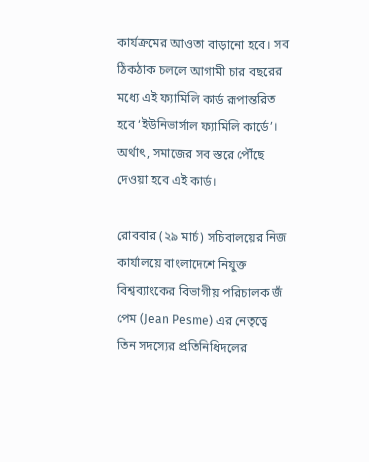কার্যক্রমের আওতা বাড়ানো হবে। সব ঠিকঠাক চললে আগামী চার বছরের মধ্যে এই ফ্যামিলি কার্ড রূপান্তরিত হবে ‘ইউনিভার্সাল ফ্যামিলি কার্ডে’। অর্থাৎ, সমাজের সব স্তরে পৌঁছে দেওয়া হবে এই কার্ড।

রোববার (২৯ মার্চ) সচিবালয়ের নিজ কার্যালয়ে বাংলাদেশে নিযুক্ত বিশ্বব্যাংকের বিভাগীয় পরিচালক জঁ পেম (Jean Pesme) এর নেতৃত্বে তিন সদস্যের প্রতিনিধিদলের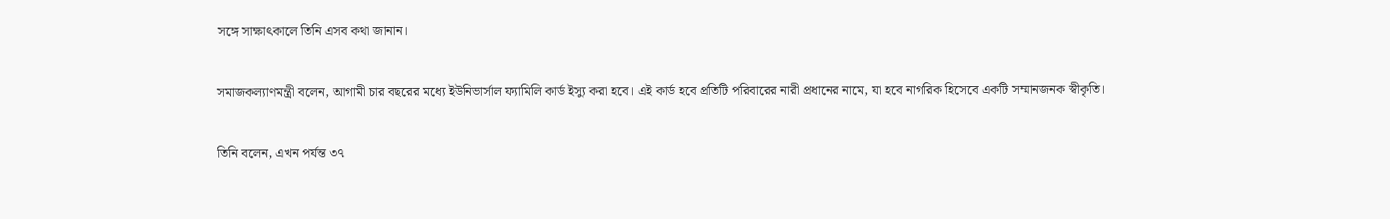সঙ্গে সাক্ষাৎকালে তিনি এসব কথা জানান।

সমাজকল্যাণমন্ত্রী বলেন, আগামী চার বছরের মধ্যে ইউনিভার্সাল ফ্যামিলি কার্ড ইস্যু করা হবে। এই কার্ড হবে প্রতিটি পরিবারের নারী প্রধানের নামে, যা হবে নাগরিক হিসেবে একটি সম্মানজনক স্বীকৃতি।

তিনি বলেন, এখন পর্যন্ত ৩৭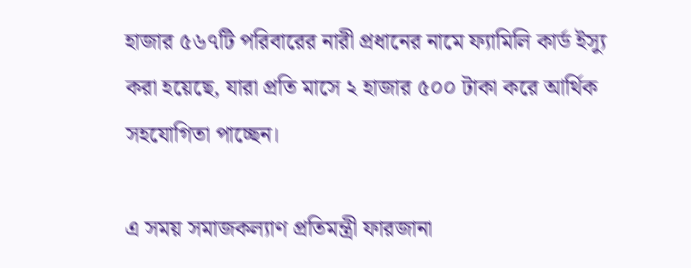হাজার ৫৬৭টি পরিবারের নারী প্রধানের নামে ফ্যামিলি কার্ড ইস্যু করা হয়েছে, যারা প্রতি মাসে ২ হাজার ৫০০ টাকা করে আর্থিক সহযোগিতা পাচ্ছেন।

এ সময় সমাজকল্যাণ প্রতিমন্ত্রী ফারজানা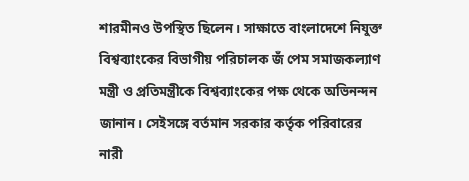শারমীনও উপস্থিত ছিলেন। সাক্ষাতে বাংলাদেশে নিযুক্ত বিশ্বব্যাংকের বিভাগীয় পরিচালক জঁ পেম সমাজকল্যাণ মন্ত্রী ও প্রতিমন্ত্রীকে বিশ্বব্যাংকের পক্ষ থেকে অভিনন্দন জানান। সেইসঙ্গে বর্তমান সরকার কর্তৃক পরিবারের নারী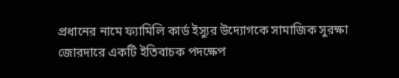প্রধানের নামে ফ্যামিলি কার্ড ইস্যুর উদ্যোগকে সামাজিক সুরক্ষা জোরদারে একটি ইতিবাচক পদক্ষেপ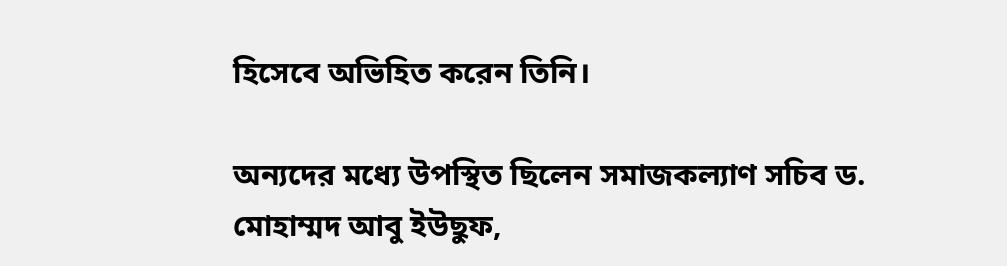হিসেবে অভিহিত করেন তিনি।

অন্যদের মধ্যে উপস্থিত ছিলেন সমাজকল্যাণ সচিব ড. মোহাম্মদ আবু ইউছুফ,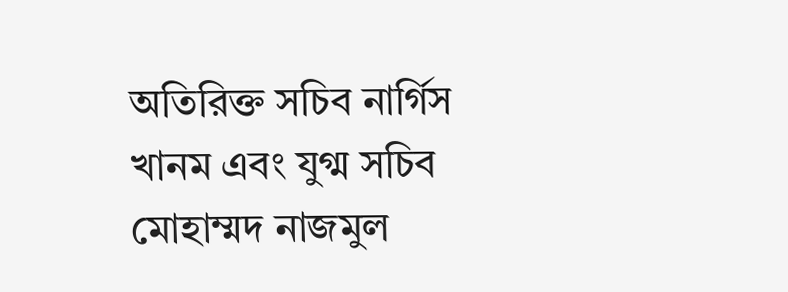অতিরিক্ত সচিব নার্গিস খানম এবং যুগ্ম সচিব মোহাম্মদ নাজমুল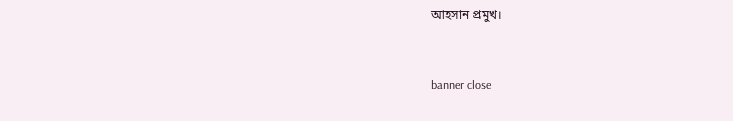আহসান প্রমুখ।


banner close